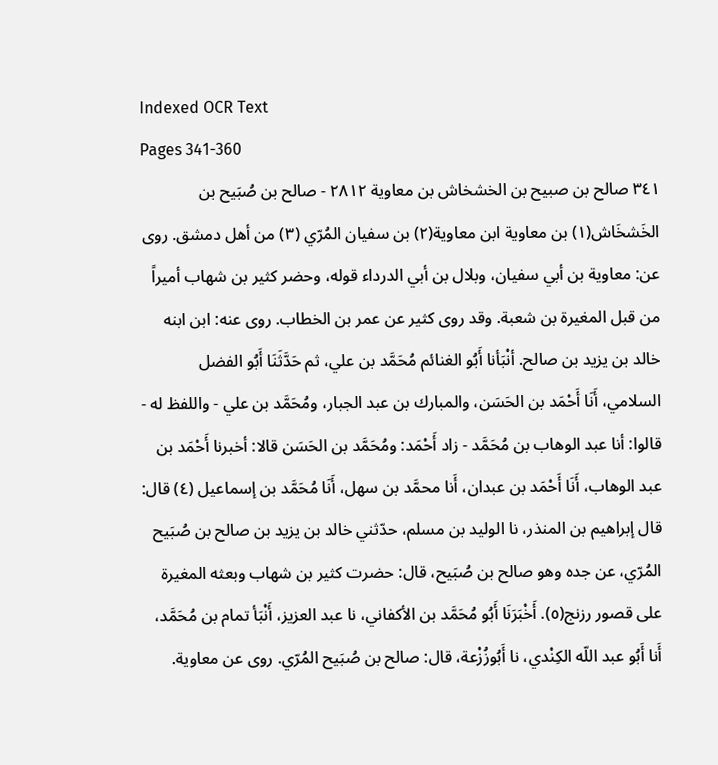Indexed OCR Text
Pages 341-360
٣٤١ صالح بن صبيح بن الخشخاش بن معاوية ٢٨١٢ - صالح بن صُبَيح بن الخَشخَاش(١) بن معاوية ابن معاوية(٢) بن سفيان المُرّي (٣) من أهل دمشق. روى عن: معاوية بن أبي سفيان، وبلال بن أبي الدرداء قوله، وحضر كثير بن شهاب أميراً من قبل المغيرة بن شعبة. وقد روى كثير عن عمر بن الخطاب. روی عنه: ابن ابنه خالد بن یزید بن صالح. أنْبَأنا أَبُو الغنائم مُحَمَّد بن علي، ثم حَدَّثَنَا أَبُو الفضل السلامي، أَنَا أَحْمَد بن الحَسَن، والمبارك بن عبد الجبار، ومُحَمَّد بن علي - واللفظ له - قالوا: أنا عبد الوهاب بن مُحَمَّد - زاد أَحْمَد: ومُحَمَّد بن الحَسَن قالا: أخبرنا أَحْمَد بن عبد الوهاب، أَنَا أَحْمَد بن عبدان، أَنا محمَّد بن سهل، أَنَا مُحَمَّد بن إسماعيل (٤) قال: قال إبراهيم بن المنذر، نا الوليد بن مسلم، حدّثني خالد بن يزيد بن صالح بن صُبَيح المُرّي، عن جده وهو صالح بن صُبَيح، قال: حضرت كثير بن شهاب وبعثه المغيرة علی قصور رزنج(٥). أَخْبَرَنَا أَبُو مُحَمَّد بن الأكفاني، نا عبد العزيز، أَنْبَأ تمام بن مُحَمَّد، أَنا أَبُو عبد اللّه الكِنْدي، نا أَبُوزُزْعة، قال: صالح بن صُبَيح المُرّي. روى عن معاوية.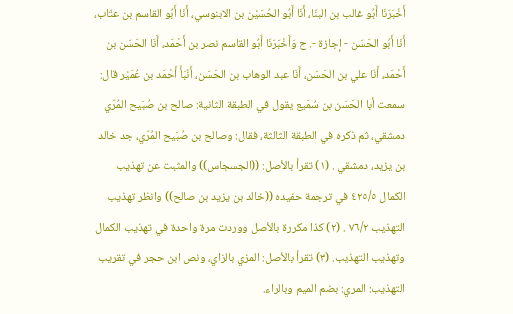أَخْبَرَنَا أَبُو غالب بن البنّا، أَنَا أَبُو الحُسَيْن بن الابنوسي، أَنَا أَبُو القاسم بن عتّاب، أَنَا أَبُو الحَسَن - إجازة -. ح وَأَخْبَرَنَا أَبُو القاسم نصر بن أَحْمَد، أَنَا الحَسَن بن أَحْمَد، أَنَا علي بن الحَسَن، أَنَا عبد الوهاب بن الحَسَن، أَنْبَأْ أَحْمَد بن عُمَيْر قال: سمعت أبا الحَسَن بن سُمَيع يقول في الطبقة الثانية: صالح بن صُبَيح المُرّي دمشقي، ثم ذكره في الطبقة الثالثة، فقال: وصالح بن صُبَیح المُرّي، جد خالد بن یزید، دمشقي . (١) تقرأ بالأصل: ((الجسجاس)) والمثبت عن تهذيب الكمال ٤٢٥/٥ في ترجمة حفيده ((خالد بن يزيد بن صالح)) وانظر تهذيب التهذيب ٧٦/٢ . (٢) كذا مكررة بالأصل ووردت مرة واحدة في تهذيب الكمال وتهذيب التهذيب. (٣) تقرأ بالأصل: المزي بالزاي، ونص ابن حجر في تقريب التهذيب: المري: بضم الميم وبالراء.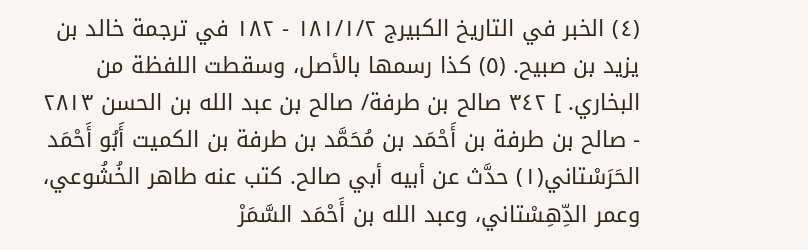(٤) الخبر في التاريخ الكبيرج ١٨١/١/٢ - ١٨٢ في ترجمة خالد بن يزيد بن صبيح. (٥) كذا رسمها بالأصل، وسقطت اللفظة من البخاري. ] ٣٤٢ صالح بن طرفة/ صالح بن عبد الله بن الحسن ٢٨١٣ - صالح بن طرفة بن أَحْمَد بن مُحَمَّد بن طرفة بن الكميت أَبُو أَحْمَد الحَرَسْتاني(١) حدَّث عن أبيه أبي صالح. كتب عنه طاهر الخُشُوعي، وعمر الدِّهِسْتاني، وعبد الله بن أَحْمَد السَّمَرْ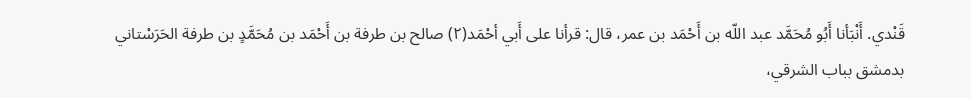قَنْدي. أَنْبَأنا أَبُو مُحَمَّد عبد اللّه بن أَحْمَد بن عمر، قال: قرأنا على أَبي أحْمَد(٢) صالح بن طرفة بن أَحْمَد بن مُحَمَّدٍ بن طرفة الحَرَسْتاني بدمشق بباب الشرقي،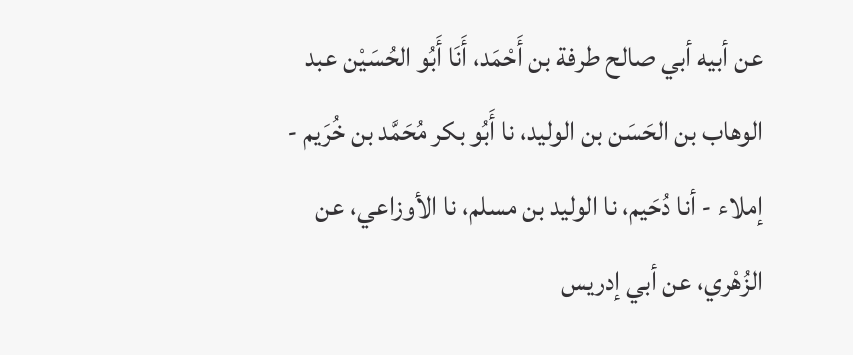عن أبيه أبي صالح طرفة بن أَحْمَد، أَنَا أَبُو الحُسَيْن عبد الوهاب بن الحَسَن بن الوليد، نا أَبُو بكر مُحَمَّد بن خُرَيم - إملاء - أنا دُحَيم، نا الوليد بن مسلم، نا الأوزاعي، عن الزُهْري، عن أبي إدريس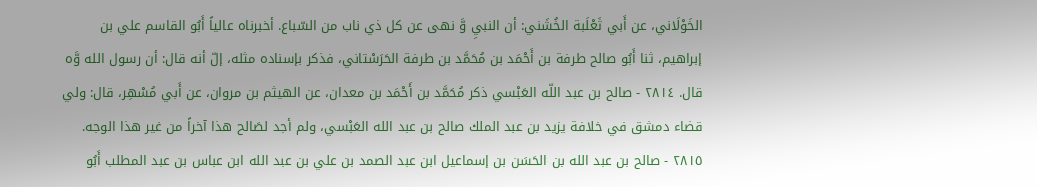الخَوْلَاني، عن أَبي ثَعْلَبة الخُشَني: أن النبيِ وَّ نهى عن كل ذي ناب من السّباع. أخبرناه عالياً أَبُو القاسم علي بن إبراهيم، ثنا أَبُو صالح طرفة بن أَحْمَد بن مُحَمَّد بن طرفة الحَرَسْتاني، فذكر بإسناده مثله، إلّ أنه قال: أن رسول الله وَّه قال. ٢٨١٤ - صالح بن عبد اللّه العَبْسي ذكر مُحَمَّد بن أَحْمَد بن معدان، عن الهيثم بن مروان، عن أَبي مُسْهِر، قال: ولي قضاء دمشق في خلافة يزيد بن عبد الملك صالح بن عبد الله العَبْسي، ولم أجد لصَالح هذا آخراً من غير هذا الوجه. ٢٨١٥ - صالح بن عبد الله بن الحَسَن بن إسماعيل ابن عبد الصمد بن علي بن عبد الله ابن عباس بن عبد المطلب أَبُو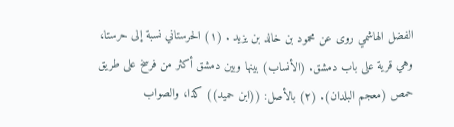الفضل الهاشمي روی عن محمود بن خالد بن یزید . (١) الحرستاني نسبة إلى حرستا، وهي قرية على باب دمشق. (الأنساب) بينها وبين دمشق أكثر من فرسخ على طريق حمص (معجم البلدان). (٢) بالأصل: ((ابن حميد)) كذا، والصواب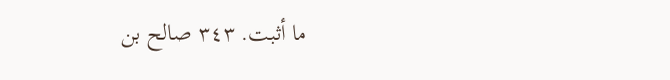ما أثبت. ٣٤٣ صالح بن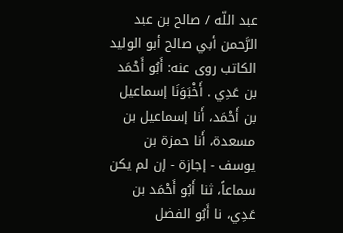عبد اللّه / صالح بن عبد الرَّحمن أبي صالح أبو الوليد الكاتب روى عنه: أَبُو أَحْمَد بن عَدِي . أَخْبَوَنَا إسماعيل بن أَحْمَد، أَنا إسماعيل بن مسعدة، أَنا حمزة بن يوسف - إجازة - إن لم يكن سماعاً، ثنا أَبُو أَحْمَد بن عَدِي، نا أَبُو الفضل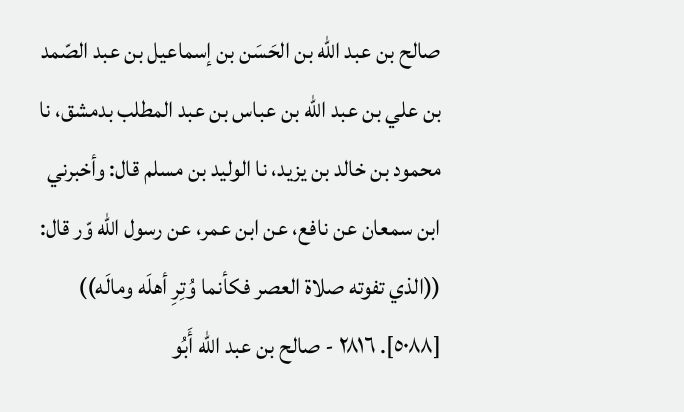صالح بن عبد الله بن الحَسَن بن إسماعيل بن عبد الصّمد بن علي بن عبد اللّه بن عباس بن عبد المطلب بدمشق، نا محمود بن خالد بن يزيد، نا الوليد بن مسلم قال: وأخبرني ابن سمعان عن نافع، عن ابن عمر، عن رسول الله وّر قال: ((الذي تفوته صلاة العصر فكأنما وُتِرِ أهلَه ومالَه)) [٥٠٨٨]. ٢٨١٦ - صالح بن عبد الله أَبُو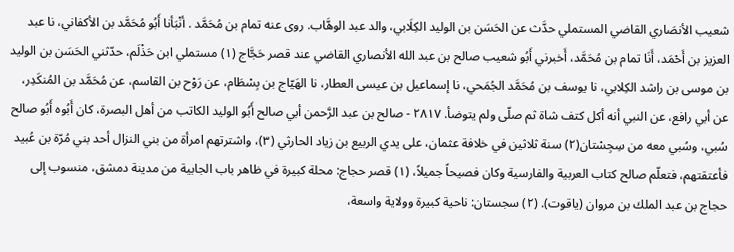شعيب الأنصَاري القاضي المستملي حدَّث عن الحَسَن بن الوليد الكِلَابي، والد عبد الوهَّاب. روی عنه تمام بن مُحَمَّد . أنْبَأنا أَبُو مُحَمَّد بن الأكفاني، نا عبد العزيز بن أَحْمَد، أَنَا تمام بن مُحَمَّد، أَخبرني أَبُو شعيب صالح بن عبد الله الأنصاري القاضي عند قصر حَجَّاج (١) مستملي ابن حَذْلَم، حدّثني الحَسَن بن الوليد بن موسى بن راشد الكِلابي، نا يوسف بن مُحَمَّد الجُمَحي، نا إسماعيل بن عيسى العطار، نا الهَيّاج بن بِسْطَام، عن رَوْح بن القاسم، عن مُحَمَّد بن المُنكَدِر، عن أبي رافع، عن النبي أنه أكل كتف شاة ثم صلّى ولم يتوضأ. ٢٨١٧ - صالح بن عبد الرَّحمن أبي صالح أَبُو الوليد الكاتب من أهل البصرة، كان أَبُوه أَبُو صالح سُبي، وسُبي معه من سِجِسْتان(٢) سنة ثلاثين في خلافة عثمان، على يدي الربيع بن زياد الحارثي (٣)، واشترتهم امرأة من بني النزال أحد بني مُرّة بن عُبيد فأعتقتهم، فتعلّم صالح كتاب العربية والفارسية وكان فصيحاً جميلاً، (١) قصر حجاج: محلة كبيرة في ظاهر باب الجابية من مدينة دمشق، منسوب إلى حجاج بن عبد الملك بن مروان (ياقوت). (٢) سجستان: ناحية كبيرة وولاية واسعة،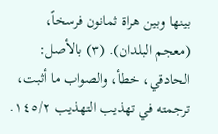بينها وبين هراة ثمانون فرسخاً، (معجم البلدان). (٣) بالأصل: الحادقي، خطأ، والصواب ما أثبت، ترجمته في تهذيب التهذيب ١٤٥/٢.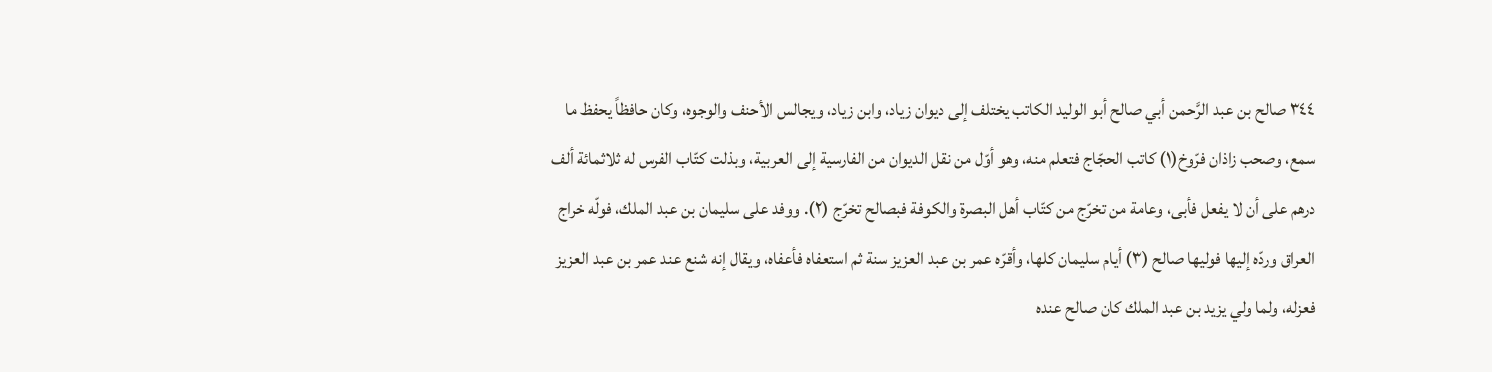٣٤٤ صالح بن عبد الرَّحمن أبي صالح أبو الوليد الكاتب يختلف إلى ديوان زياد، وابن زياد، ويجالس الأحنف والوجوه، وكان حافظاً يحفظ ما سمع، وصحب زاذان فرّوخ(١) كاتب الحجّاج فتعلم منه، وهو أوّل من نقل الديوان من الفارسية إلى العربية، وبذلت كتّاب الفرس له ثلاثمائة ألف درهم على أن لا يفعل فأبى، وعامة من تخرّج من كتّاب أهل البصرة والكوفة فبصالح تخرّج (٢). ووفد على سليمان بن عبد الملك، فولّه خراج العراق وردّه إليها فوليها صالح (٣) أيام سليمان كلها، وأقرّه عمر بن عبد العزيز سنة ثم استعفاه فأعفاه، ويقال إنه شنع عند عمر بن عبد العزيز فعزله، ولما ولي يزيد بن عبد الملك كان صالح عنده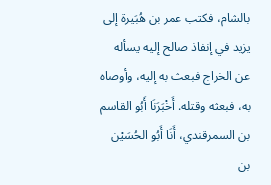بالشام، فكتب عمر بن هُبَيرة إلى يزيد في إنفاذ صالح إليه يسأله عن الخراج فبعث به إليه، وأوصاه به، فبعثه وقتله. أَخْبَرَنَا أَبُو القاسم بن السمرقندي، أَنَا أَبُو الحُسَيْن بن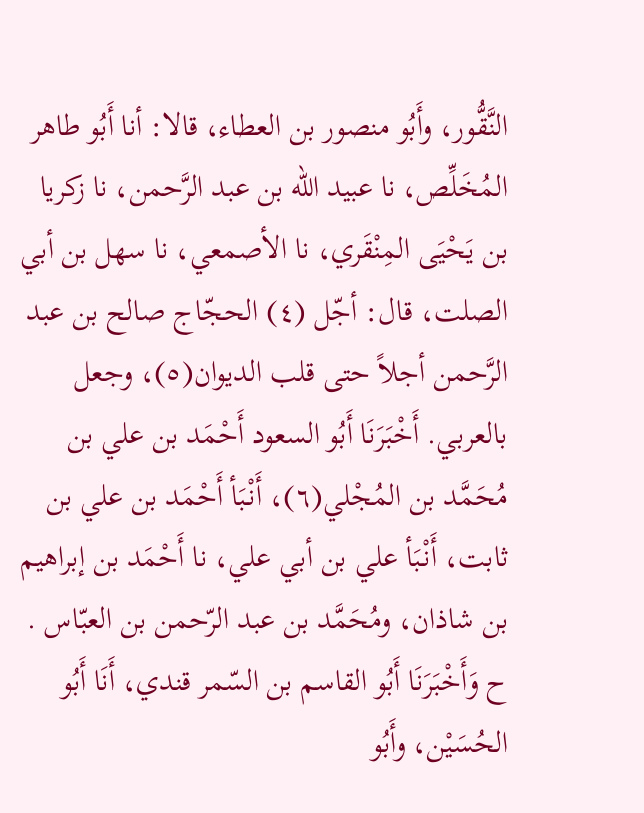النَّقُّور، وأَبُو منصور بن العطاء، قالا: أنا أَبُو طاهر المُخَلِّص، نا عبيد اللّه بن عبد الرَّحمن، نا زكريا بن يَحْيَى المِنْقَري، نا الأصمعي، نا سهل بن أبي الصلت، قال: أجّل (٤) الحجّاج صالح بن عبد الرَّحمن أجلاً حتى قلب الديوان(٥)، وجعل بالعربي. أَخْبَرَنَا أَبُو السعود أَحْمَد بن علي بن مُحَمَّد بن المُجْلي(٦)، أَنْبَأ أَحْمَد بن علي بن ثابت، أَنْبَأ علي بن أبي علي، نا أَحْمَد بن إبراهيم بن شاذان، ومُحَمَّد بن عبد الرّحمن بن العبّاس . ح وَأَخْبَرَنَا أَبُو القاسم بن السّمر قندي، أَنَا أَبُو الحُسَيْن، وأَبُو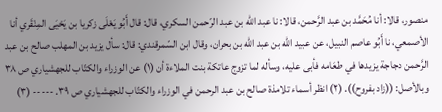منصور، قالا: أنا مُحَمَّد بن عبد الرَّحمن، قالا: نا عبد الله بن عبد الرّحمن السكري، قال: قال أَبُو يَعْلَى زكريا بن يَحْيَى المِنْقَري أنا الأصمعي، نا أَبُو عاصم النبيل، عن عبيد الله بن عبد الله بن بحران، وقال ابن السّمرقندي: قال: سأل يزيد بن المهلب صالح بن عبد الرَّحمن دجاجة يزيدها في طعَامه فأبى عليه، وسأله لما تزوج عاتكة بنت الملاءة أن (١) عن الوزراء والكتّاب للجهشياري ص ٣٨ وبالأصل: ((زاد بفروح)). (٢) انظر أسماء تلامذة صالح بن عبد الرحمن في الوزراء والكتّاب للجهشياري ص ٣٩. ----- (٣)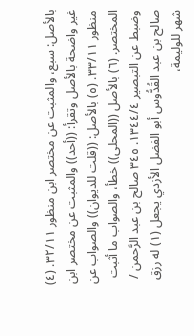بالأصل: سبع، والمثبت عن مختصر ابن منظور ٣٢/١١. (٤) غير واضحة بالأصل وتقرأ: ((أحد)) والمثبت عن مختصر ابن منظور ٣٣/١١. (٥) بالأصل: ((قلت للديوان)) والصواب عن المختصر. (٦) بالأصل ((المحلى)) خطأ، والصواب ما أثبت وضبط عن التبصير ١٣٤٤/٤. ٣٤٥ صالح بن عبد الرَّحمن / صالح بن عبد القُدُّوس أبو الفضل الأزدي يجعل (١) له رزق شهر للوليمة،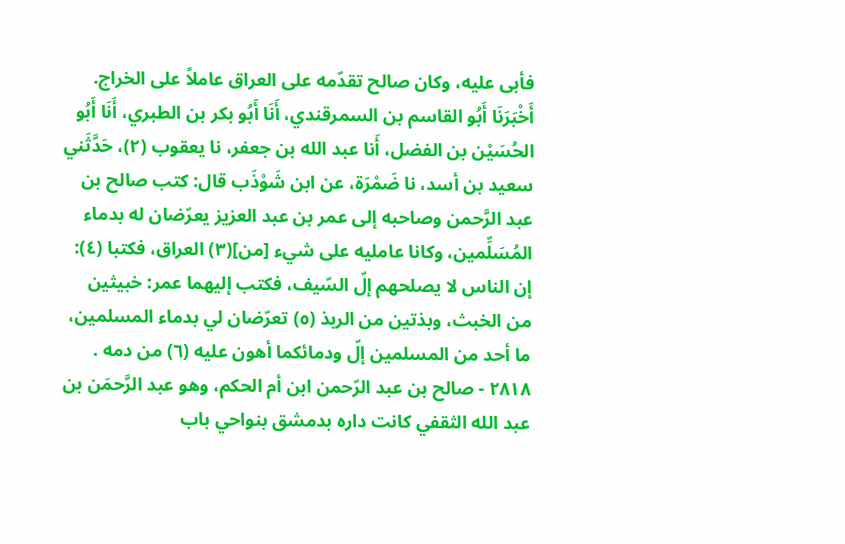فأبى عليه، وكان صالح تقدّمه على العراق عاملاً على الخراج. أَخْبَرَنَا أَبُو القاسم بن السمرقندي، أَنَا أَبُو بكر بن الطبري، أَنَا أَبُو الحُسَيْن بن الفضل، أَنا عبد الله بن جعفر، نا يعقوب (٢)، حَدَّثَني سعيد بن أسد، نا ضَمْرَة، عن ابن شَوْذَب قال: كتب صالح بن عبد الرَّحمن وصاحبه إلى عمر بن عبد العزيز يعرّضان له بدماء المُسَلِّمين، وكانا عامليه على شيء [من](٣) العراق، فكتبا (٤): إن الناس لا يصلحهم إلّ السّيف، فكتب إليهما عمر: خبيثين من الخبث، وبذتين من الربذ (٥) تعرّضان لي بدماء المسلمين، ما أحد من المسلمين إلّ ودمائكما أهون عليه (٦) من دمه . ٢٨١٨ - صالح بن عبد الرّحمن ابن أم الحكم، وهو عبد الرَّحمَن بن عبد الله الثقفي كانت داره بدمشق بنواحي باب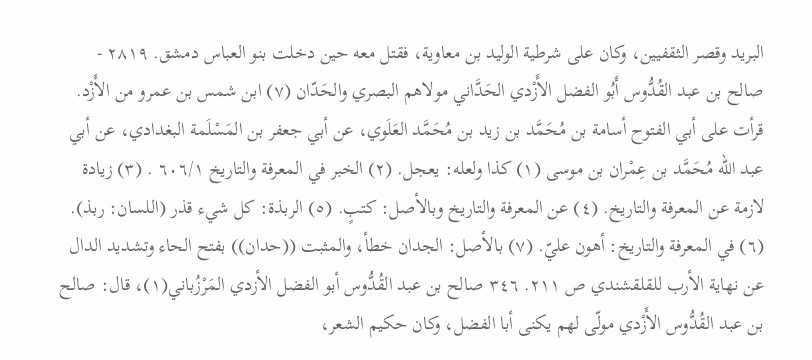البريد وقصر الثقفيين، وكان على شرطية الوليد بن معاوية، فقتل معه حين دخلت بنو العباس دمشق. ٢٨١٩ - صالح بن عبد القُدُّوس أَبُو الفضل الأَزْدي الحَدَّاني مولاهم البصري والحَدّان (٧) ابن شمس بن عمرو من الأَزْد. قرأت على أبي الفتوح أسامة بن مُحَمَّد بن زيد بن مُحَمَّد العَلَوي، عن أبي جعفر بن المَسْلَمة البغدادي، عن أبي عبد اللّه مُحَمَّد بن عِمْران بن موسى (١) كذا ولعله: يعجل. (٢) الخبر في المعرفة والتاريخ ٦٠٦/١ . (٣) زيادة لازمة عن المعرفة والتاريخ. (٤) عن المعرفة والتاريخ وبالأصل: كتبٍ. (٥) الربذة: كل شيء قذر (اللسان: ربذ). (٦) في المعرفة والتاريخ: أهون عليّ. (٧) بالأصل: الجدان خطأ، والمثبت ((حدان)) بفتح الحاء وتشديد الدال عن نهاية الأرب للقلقشندي ص ٢١١. ٣٤٦ صالح بن عبد القُدُّوس أبو الفضل الأزدي المَرْزُباني(١)، قال: صالح بن عبد القُدُّوس الأَزْدي مولّى لهم يكنى أبا الفضل، وكان حكيم الشعر،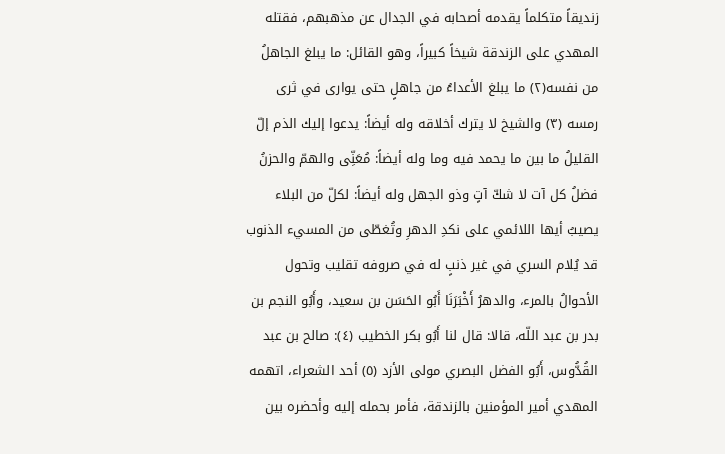زنديقاً متكلماً يقدمه أصحابه في الجدال عن مذهبهم، فقتله المهدي على الزندقة شيخاً كبيراً، وهو القائل: ما يبلغ الجاهلُ من نفسه(٢) ما يبلغ الأعداءُ من جاهلٍ حتى يوارى في ثرى رمسه (٣) والشيخ لا يترك أخلاقه وله أيضاً: يدعوا إليك الذم إلّ القليلُ ما بين ما يحمد فيه وما وله أيضاً: مُعَنِّى والهمّ والحزنُ فضلُ كل آت لا شكّ آتٍ وذو الجهل وله أيضاً: لكلّ من البلاء يصيبُ أيها اللائمي على نكدِ الدهرِ وتُغطّى من المسيء الذنوب قد يُلام السري في غير ذنبٍ له في صروفه تقليب وتحول الأحوالُ بالمرء، والدهرُ أَخْبَرَنَا أَبُو الحَسَن بن سعيد، وأَبُو النجم بن بدر بن عبد اللّه، قالا: قال لنا أَبُو بكر الخطيب (٤): صالح بن عبد القُدُّوس، أَبُو الفضل البصري مولى الأزد (٥) أحد الشعراء، اتهمه المهدي أمير المؤمنين بالزندقة، فأمر بحمله إليه وأحضره بين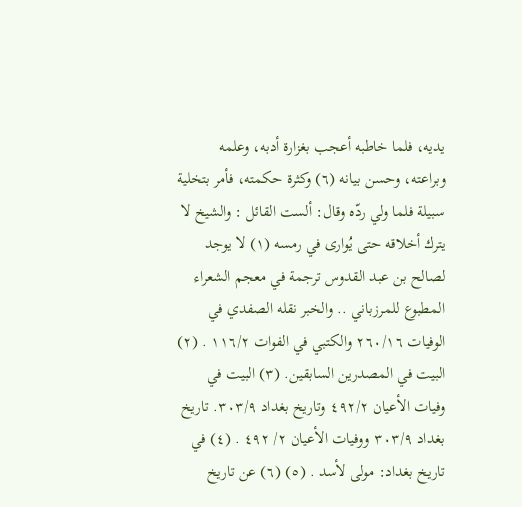يديه، فلما خاطبه أعجب بغزارة أدبه، وعلمه وبراعته، وحسن بيانه (٦) وكثرة حكمته، فأمر بتخلية سبيلة فلما ولي ردّه وقال: ألست القائل : والشيخ لا يترك أخلاقه حتى يُوارى في رمسه (١) لا يوجد لصالح بن عبد القدوس ترجمة في معجم الشعراء المطبوع للمرزباني .. والخبر نقله الصفدي في الوفيات ٢٦٠/١٦ والكتبي في الفوات ١١٦/٢ . (٢) البيت في المصدرين السابقين. (٣) البيت في وفيات الأعيان ٤٩٢/٢ وتاريخ بغداد ٣٠٣/٩. تاريخ بغداد ٣٠٣/٩ ووفيات الأعيان ٢/ ٤٩٢ . (٤) في تاریخ بغداد: مولى لأسد . (٥) (٦) عن تاريخ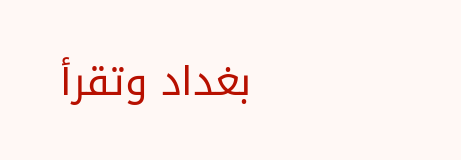بغداد وتقرأ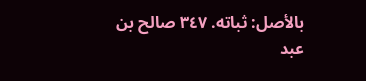بالأصل: ثباته. ٣٤٧ صالح بن عبد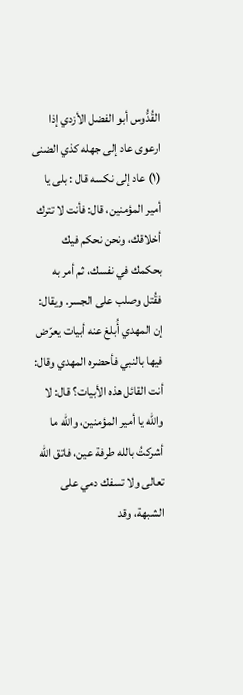القُدُّوس أبو الفضل الأزدي إذا ارعوى عاد إلى جهله كذي الضنى (١) عاد إلى نكسه قال : بلى يا أمير المؤمنين، قال: فأنت لا تترك أخلاقك، ونحن نحكم فيك بحكمك في نفسك، ثم أمر به فقُتل وصلب على الجسر. ويقال: إن المهدي أُبلغ عنه أبيات يعرّض فيها بالنبي فأحضره المهدي وقال: أنت القائل هذه الأبيات؟ قال: لا والله يا أمير المؤمنين، والله ما أشركتُ بالله طرفة عين، فاتق الله تعالى ولا تسفك دمي على الشبهة، وقد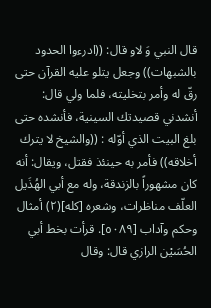قال النبي وَ لاو قال: ((ادرءوا الحدود بالشبهات)) وجعل يتلو عليه القرآن حتى رقّ له وأمر بتخليته، فلما ولي قال: أنشدني قصيدتك السينية، فأنشده حتى بلغ البيت الذي أوّله : ((والشيخ لا يترك أخلاقه)) فأمر به حينئذ فقتل، ويقال: أنه كان مشهوراً بالزندقة، وله مع أبي الهُذَيل العلّف مناظرات، وشعره [كله](٢) أمثال وحكم وآداب [٥٠٨٩]. قرأت بخط أبي الحُسَيْن الرازي قال: وقال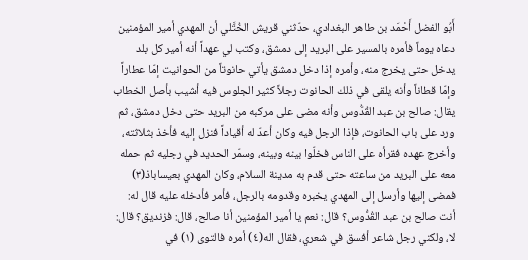أَبُو الفضل أَحْمَد بن طاهر البغدادي، حدّثني قريش الخُتَّلي أن المهدي أمير المؤمنين دعاه يوماً فأمره بالمسير على البريد إلى دمشق، وكتب لي عهداً أنه أمير كل بلد يدخل حتى يخرج منه، وأمره إذا دخل دمشق يأتي حانوتاً من الحوانيت إمّا عطاراً وإمّا قطاناً وأنه يلقى في ذلك الحانوت رجلاً كثير الجلوس فيه أشيب بأصل الخطاب يقال: صالح بن عبد القُدُّوس وأنه مضى على مركبه من البريد حتى دخل دمشق، ثم ورد على باب الحانوت، فإذا الرجل فيه وكان أعدّ له أقياداً فنزل إليه فأخذ بثلاثته، وأخرج عهده فقرأه على الناس فخلّوا بينه وبينه، وسمّر الحديد في رجليه ثم حمله معه على البريد من ساعته حتى قدم به مدينة السلام، وكان المهدي بعيساباذ(٣) فمضى إليها وأرسل إلى المهدي يخبره وقدومه بالرجل، فأمر فأدخله عليه قال له: أنت صالح بن عبد القُدُّوس؟ قال: نعم يا أمير المؤمنين أنا صالح، قال: فزنديق؟ قال: لا، ولكني رجل شاعر أفسق في شعري، فقال اله(٤) أمره فالتوى (١) في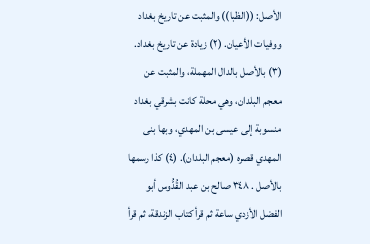الأصل: ((الظبا)) والمثبت عن تاريخ بغداد ووفيات الأعيان. (٢) زيادة عن تاريخ بغداد. (٣) بالأصل بالدال المهملة، والمثبت عن معجم البلدان، وهي محلة كانت بشرقي بغداد منسوبة إلى عيسى بن المهدي، وبها بنى المهدي قصره (معجم البلدان). (٤) كذا رسمها بالأصل . ٣٤٨ صالح بن عبد القُدُّوس أبو الفضل الأزدي ساعة ثم قرأ كتاب الزندقة، ثم قرأ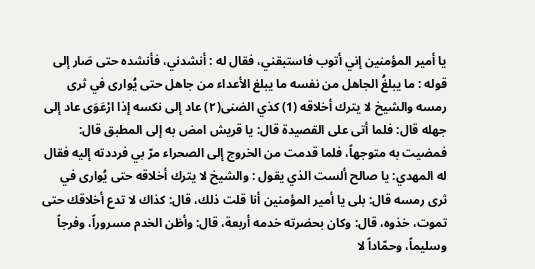يا أمير المؤمنين إني أتوب فاستبقني، فقال له : أنشدني، فأنشده حتى صَار إلى قوله : ما يبلغُ الجاهل من نفسه ما يبلغ الأعداء من جاهل حتى يُوارى في ثرى رمسه والشيخ لا يترك أخلاقه (1) كذي الضنى(٢) عاد إلى نكسه إذا ارْعَوَى عاد إلى جهله قال: فلما أتى على القصيدة قال: يا قريش امض به إلى المطبق قال: فمضيت به متوجهاً، فلما قدمت من الخروج إلى الصحراء مرّ بي فرددته إليه فقال له المهدي: یا صالح ألست الذي يقول : والشيخ لا يترك أخلاقه حتى يُوارى في ثرى رمسه قال: بلى يا أمير المؤمنين أنا قلت ذلك، قال: كذاك لا تدع أخلاقك حتى تموت، خذوه، قال: وكان بحضرته خدمه أربعة، قال: وأظن الخدم مسروراً، وفرجاً وسليماً، وحمّاداً لا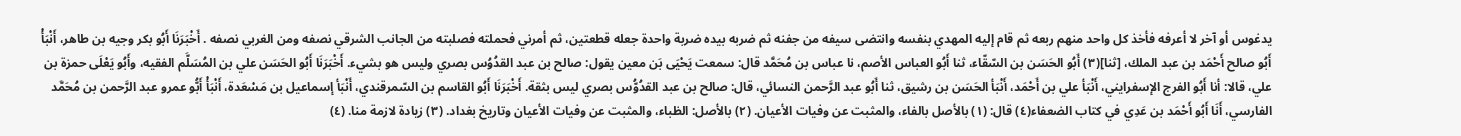يدغوس أو آخر لا أعرفه فأخذ كل واحد منهم ربعه ثم قام إليه المهدي بنفسه وانتضى سيفه من جفنه ثم ضربه بيده ضربة واحدة جعله قطعتين، ثم أمرني فحملته فصلبته من الجانب الشرقي نصفه ومن الغربي نصفه . أَخْبَرَنَا أَبُو بكر وجيه بن طاهر، أَنْبَأْ أَبُو صالح أَحْمَد بن عبد الملك، [ثنا](٣) أَبُو الحَسَن بن السّقّاء، ثنا أَبُو العباس الأصم، نا عباس بن مُحَمَّد قال: سمعت يَحْيَى بَن معين يقول: صالح بن عبد القدُوُس بصري وليس هو بشيء. أَخْبَرَنَا أَبُو الحَسَن علي بن المُسَلَّم الفقيه، وأَبُو يَعْلَى حمزة بن علي، قالا: أنا أَبُو الفرج الإسفرايني، أَنْبَأ علي بن أَحْمَد، أَنْبَأ الحَسَن بن رشيق، ثنا أَبُو عبد الرَّحمن النسائي، قال: صالح بن عبد القدُوُّس بصري ليس بثقة. أَخْبَرَنَا أَبُو القاسم بن السّمرقندي، أَنْبَأ إسماعيل بن مَسْعَدة، أَنْبَأْ أَبُّو عمرو عبد الرَّحمن بن مُحَمَّد الفارسي، أَنَا أَبُو أَحْمَد بن عَدِي في كتاب الضعفاء(٤) قال: (١) بالأصل بالفاء، والمثبت عن وفيات الأعيان. (٢) بالأصل: الظباء، والمثبت عن وفيات الأعيان وتاريخ بغداد. (٣) زيادة لازمة منا. (٤)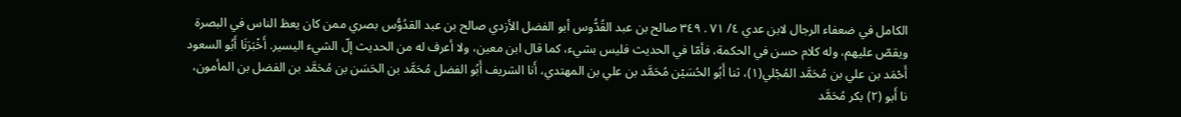الكامل في ضعفاء الرجال لابن عدي ٤/ ٧١ . ٣٤٩ صالح بن عبد القُدُّوس أبو الفضل الأزدي صالح بن عبد القدُوُّس بصري ممن كان يعظ الناس في البصرة ويقصّ عليهم، وله كلام حسن في الحكمة، فأمّا في الحديث فليس بشيء، كما قال ابن معين، ولا أعرف له من الحديث إلّ الشيء اليسير. أَخْبَرَنَا أَبُو السعود أَحْمَد بن علي بن مُحَمَّد المُجْلي(١)، ثنا أَبُو الحُسَيْن مُحَمَّد بن علي بن المهتدي، أَنا الشريف أَبُو الفضل مُحَمَّد بن الحَسَن بن مُحَمَّد بن الفضل بن المأمون، نا أَبو (٢) بكر مُحَمَّد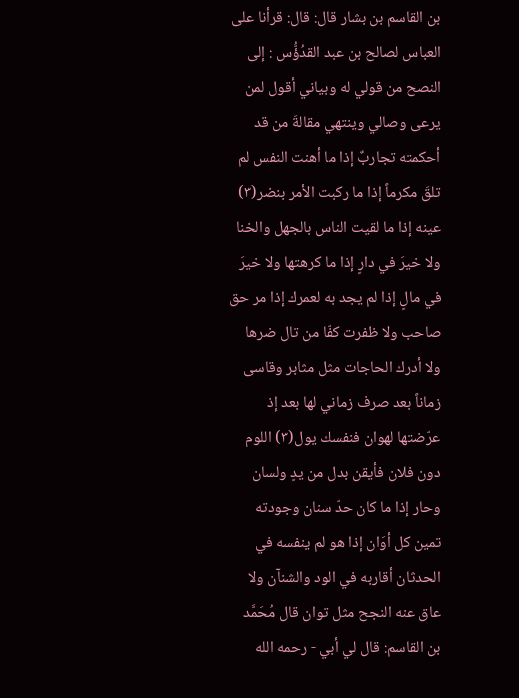بن القاسم بن بشار قال: قال: قرأنا على العباس لصالح بن عبد القدُؤُّس : إلى النصح من قولي له وبياني أقول لمن يرعى وصالي وينتهي مقالةَ من قد أحكمته تجاربٌ إذا ما أهنت النفس لم تلقَ مكرماً إذا ما ركبت الأمر بنضر(٣) عينه إذا ما لقيت الناس بالجهل والخنا ولا خيرَ في دارٍ إذا ما كرهتها ولا خيرَ في مالٍ إذا لم يجد به لعمرك إذا مر حق صاحب ولا ظفرت كفّا من تال ضرها ولا أدرك الحاجات مثل مثابر وقاسى زماناً بعد صرف زماني لها بعد إذ عرّضتها لهوان فنفسك يول(٣) اللوم دون فلان فأيقن بدل من يدٍ ولسان وحار إذا ما كان حدّ سنان وجودته تمين كل أوَان إذا هو لم ينفسه في الحدثان أقاربه في الود والشنآن ولا عاق عنه النجح مثل توان قال مُحَمَّد بن القاسم: قال لي أبي - رحمه الله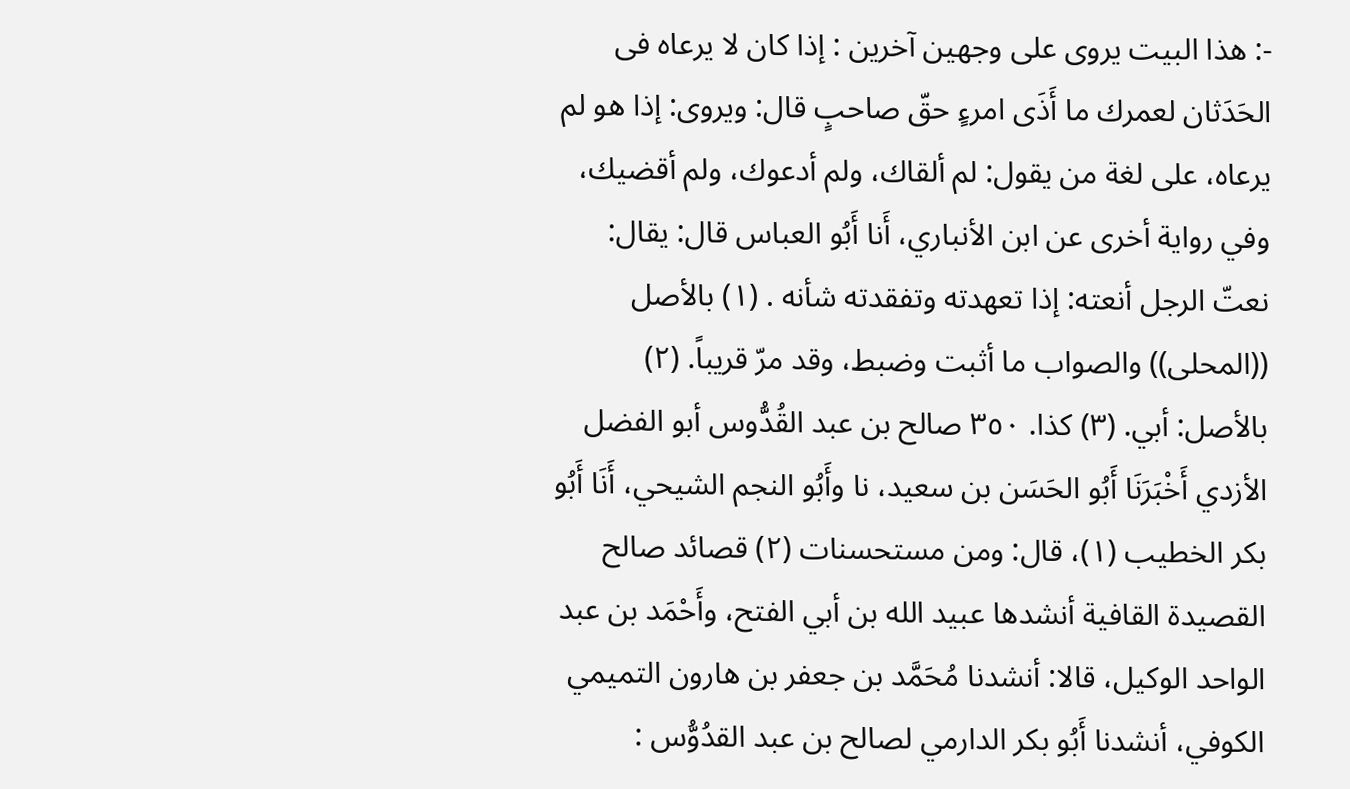-: هذا البيت يروى على وجهين آخرین : إذا كان لا يرعاه فى الحَدَثان لعمرك ما أَذَى امرءٍ حقّ صاحبٍ قال: ويروى: إذا هو لم يرعاه، على لغة من يقول: لم ألقاك، ولم أدعوك، ولم أقضيك، وفي رواية أخرى عن ابن الأنباري، أَنا أَبُو العباس قال: يقال: نعتّ الرجل أنعته: إذا تعهدته وتفقدته شأنه . (١) بالأصل ((المحلى)) والصواب ما أثبت وضبط، وقد مرّ قريباً. (٢) بالأصل: أبي. (٣) كذا. ٣٥٠ صالح بن عبد القُدُّوس أبو الفضل الأزدي أَخْبَرَنَا أَبُو الحَسَن بن سعيد، نا وأَبُو النجم الشيحي، أَنَا أَبُو بكر الخطيب (١)، قال: ومن مستحسنات (٢) قصائد صالح القصيدة القافية أنشدها عبيد الله بن أبي الفتح، وأَحْمَد بن عبد الواحد الوكيل، قالا: أنشدنا مُحَمَّد بن جعفر بن هارون التميمي الكوفي، أنشدنا أَبُو بكر الدارمي لصالح بن عبد القدُوُّس :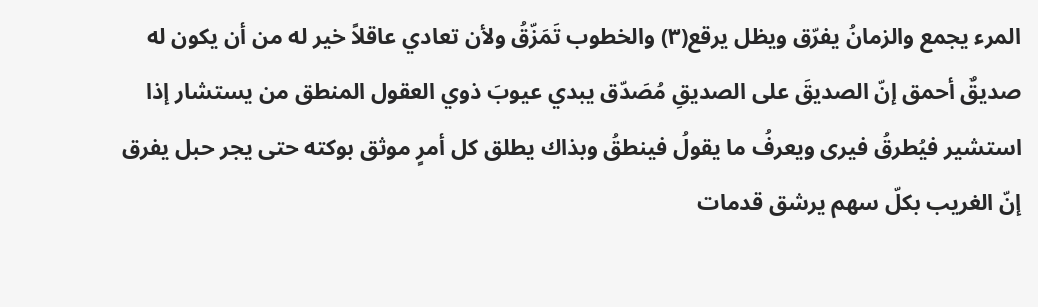المرء يجمع والزمانُ يفرّق ويظل يرقع(٣) والخطوب تَمَزّقُ ولأن تعادي عاقلاً خير له من أن يكون له صديقٌ أحمق إنّ الصديقَ على الصديقِ مُصَدّق يبدي عيوبَ ذوي العقول المنطق من يستشار إذا استشير فيُطرقُ فيرى ويعرفُ ما يقولُ فينطقُ وبذاك يطلق كل أمرٍ موثق بوكته حتى يجر حبل يفرق إنّ الغريب بكلّ سهم يرشق قدمات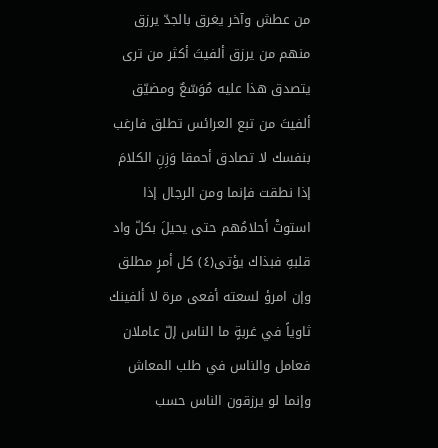من عطش وآخر يغرق بالجدّ يرزق منهم من يرزق ألفيتَ أكثر من ترى يتصدق هذا عليه مُوَسّعٌ ومضيّق ألفيتَ من تبع العرائس تطلق فارغب بنفسك لا تصادق أحمقا وَزِنِ الكلامَ إذا نطقت فإنما ومن الرجال إذا استوتْ أحلامُهم حتى يحيلَ بكلّ واد قلبهِ فبذاك يؤتى(٤) كل أمرٍ مطلق وإن امرؤ لسعته أفعى مرة لا ألفينك ثاوياً في غربةٍ ما الناس إلّ عاملان فعامل والناس في طلب المعاش وإنما لو يرزقون الناس حسب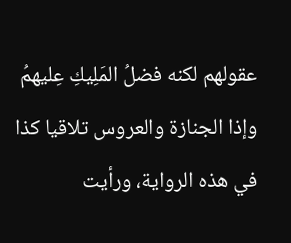عقولهم لكنه فضلُ المَلِيكِ عِليهمُ وإذا الجنازة والعروس تلاقيا كذا في هذه الرواية، ورأيت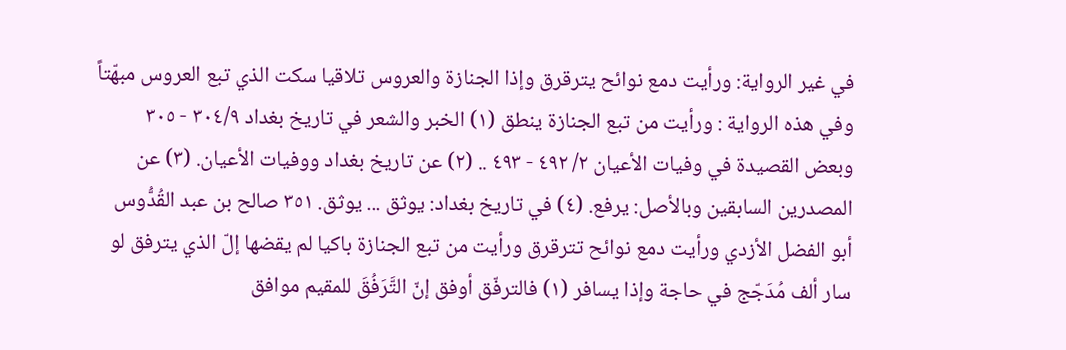في غير الرواية: ورأيت دمع نوائح يترقرق وإذا الجنازة والعروس تلاقيا سكت الذي تبع العروس مبهّتاً وفي هذه الرواية : ورأيت من تبع الجنازة ينطق (١) الخبر والشعر في تاريخ بغداد ٣٠٤/٩ - ٣٠٥ وبعض القصيدة في وفيات الأعيان ٢/ ٤٩٢ - ٤٩٣ .. (٢) عن تاريخ بغداد ووفيات الأعيان. (٣) عن المصدرين السابقين وبالأصل: يرفع. (٤) في تاريخ بغداد: يوثق ... يوثق. ٣٥١ صالح بن عبد القُدُّوس أبو الفضل الأزدي ورأيت دمع نوائح تترقرق ورأيت من تبع الجنازة باكيا لم يقضها إلّ الذي يترفق لو سار ألف مُدَجّج في حاجة وإذا يسافر (١) فالترفّق أوفق إنّ التَّرَفُقَ للمقيم موافق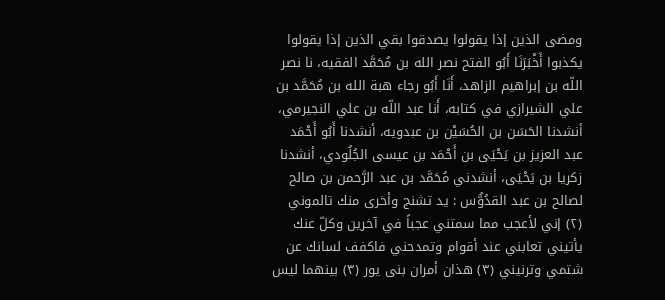ومضى الذين إذا يقولوا يصدقوا بقي الذين إذا يقولوا يكذبوا أَخْبَرَنَا أَبُو الفتح نصر الله بن مُحَمَّد الفقيه، نا نصر اللّه بن إبراهيم الزاهد، أَنَا أَبُو رجاء هبة الله بن مُحَمَّد بن علي الشيرازي في كتابه، أَنا عبد اللّه بن علي النجيرمي، أنشدنا الحَسَن بن الحُسَيْن بن عبدويه، أنشدنا أَبُو أَحْمَد عبد العزيز بن يَحْيَى بن أَحْمَد بن عيسى الجُلُودي، أنشدنا زكريا بن يَحْيَى، أنشدني مُحَمَّد بن عبد الرَّحمن بن صالح لصالح بن عبد القدُوُّس : يد تشنج وأخرى منك تالموني (٢) إني لأعجب مما سمتني عجباً في آخرين وكلّ عنك يأتيني تعابني عند أقوام وتمدحني فاكفف لسانك عن شتمي وترنيني (٣) هذان أمران بنى يور (٣) بينهما ليس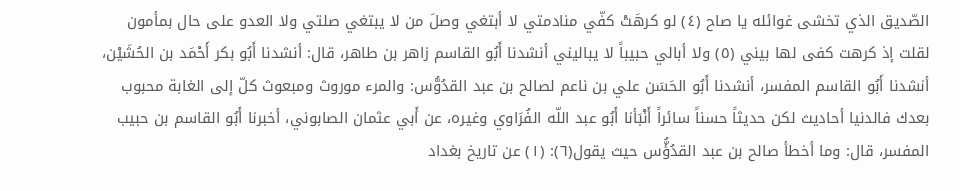الصّديق الذي تخشى غوائله يا صاح (٤) لو كرهَتْ كفّي منادمتي لا أبتغي وصلَ من لا يبتغي صلتي ولا العدو على حال بمأمون لقلت إذ كرهت كفى لها بيني (٥) ولا أبالي حبيباً لا يباليني أنشدنا أَبُو القاسم زاهر بن طاهر، قال: أنشدنا أَبُو بكر أَحْمَد بن الحُشَيْن، أنشدنا أَبُو القاسم المفسر، أنشدنا أَبُو الحَسَن علي بن ناعم لصالح بن عبد القدُوُّس: والمرء موروث ومبعوث كلّ إلى الغابة محبوب بعدك فالدنيا أحاديث لكن حديثاً حسناً سائراً أَنْبَأنا أَبُو عبد اللّه الفُرَاوي وغيره، عن أَبي عثمان الصابوني، أخبرنا أَبُو القاسم بن حبيب المفسر، قال: وما أخطأ صالح بن عبد القدُؤُّس حيث يقول(٦): (١) عن تاريخ بغداد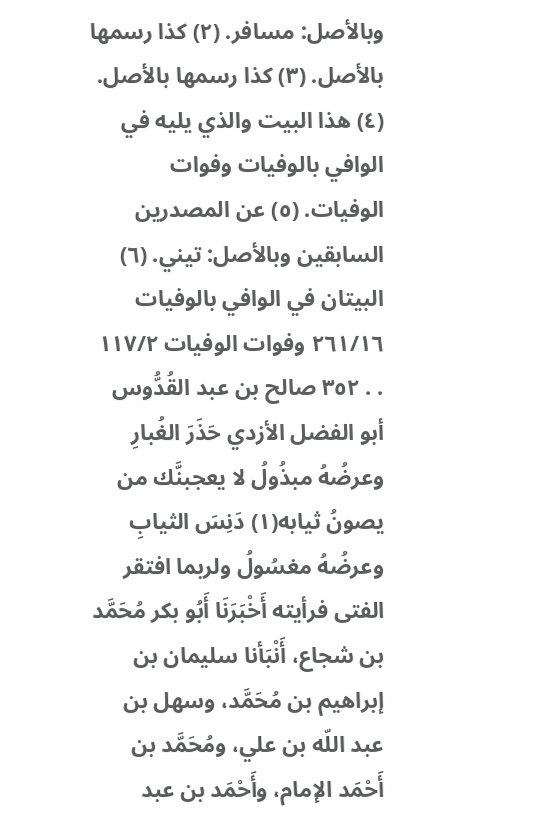وبالأصل: مسافر. (٢) كذا رسمها بالأصل. (٣) كذا رسمها بالأصل. (٤) هذا البيت والذي يليه في الوافي بالوفيات وفوات الوفيات. (٥) عن المصدرين السابقين وبالأصل: تيني. (٦) البيتان في الوافي بالوفيات ٢٦١/١٦ وفوات الوفيات ١١٧/٢ . . ٣٥٢ صالح بن عبد القُدُّوس أبو الفضل الأزدي حَذَرَ الغُبارِ وعرضُهُ مبذُولُ لا يعجبنَّك من يصونُ ثيابه(١) دَنِسَ الثيابِ وعرضُهُ مغسُولُ ولربما افتقر الفتى فرأيته أَخْبَرَنَا أَبُو بكر مُحَمَّد بن شجاع، أَنْبَأنا سليمان بن إبراهيم بن مُحَمَّد، وسهل بن عبد اللّه بن علي، ومُحَمَّد بن أَحْمَد الإمام، وأَحْمَد بن عبد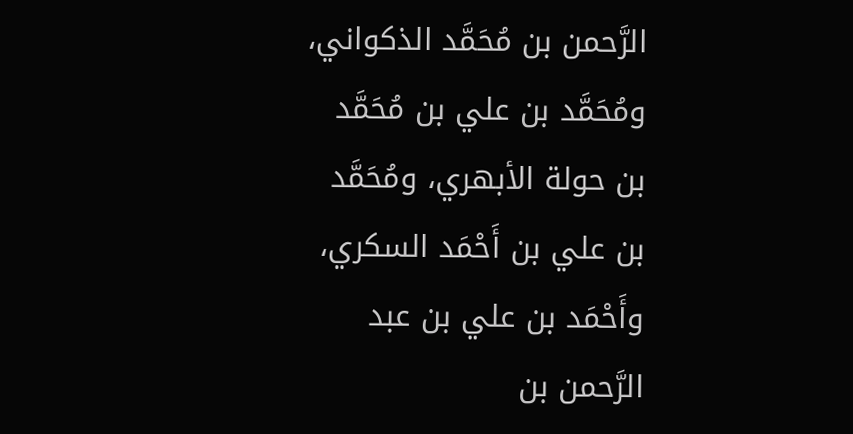الرَّحمن بن مُحَمَّد الذكواني، ومُحَمَّد بن علي بن مُحَمَّد بن حولة الأبهري، ومُحَمَّد بن علي بن أَحْمَد السكري، وأَحْمَد بن علي بن عبد الرَّحمن بن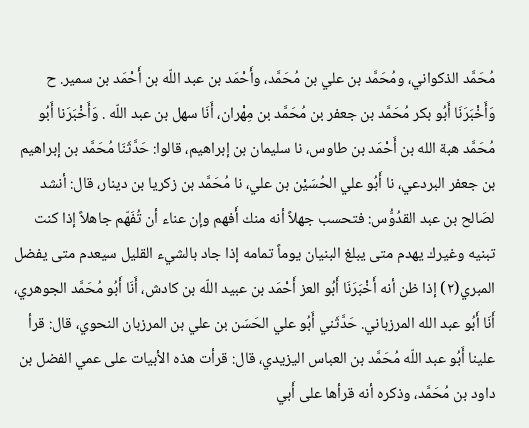مُحَمَّد الذكواني، ومُحَمَّد بن علي بن مُحَمَّد، وأَحْمَد بن عبد اللّه بن أَحْمَد بن سمير. ح وَأَخْبَرَنَا أَبُو بكر مُحَمَّد بن جعفر بن مُحَمَّد بن مِهْران، أَنَا سهل بن عبد اللّه . وَأَخْبَرَنا أَبُو مُحَمَّد هبة الله بن أَحْمَد بن طاوس، نا سليمان بن إبراهيم، قالوا: حَدَّثَنَا مُحَمَّد بن إبراهيم بن جعفر البردعي، نا أَبُو علي الحُسَيْن بن علي، نا مُحَمَّد بن زكريا بن دينار، قال: أنشد لصَالح بن عبد القدُوُّس: فتحسب جهلاً أنه منك أَفهم وإن عناء أن تُفَهّم جاهلاً إذا كنت تبنيه وغيرك يهدم متى يبلغ البنيان يوماً تمامه إذا جاد بالشيء القليل سيعدم متى يفضل المبري(٢) إذا ظن أنه أَخْبَرَنَا أَبُو العز أَحْمَد بن عبيد اللّه بن كادش، أَنَا أَبُو مُحَمَّد الجوهري، أَنَا أَبُو عبد الله المرزباني. حَدَّثَني أَبُو علي الحَسَن بن علي بن المرزبان النحوي، قال: قرأ علينا أَبُو عبد اللّه مُحَمَّد بن العباس اليزيدي، قال: قرأت هذه الأبيات على عمي الفضل بن داود بن مُحَمَّد، وذكره أنه قرأها على أَبي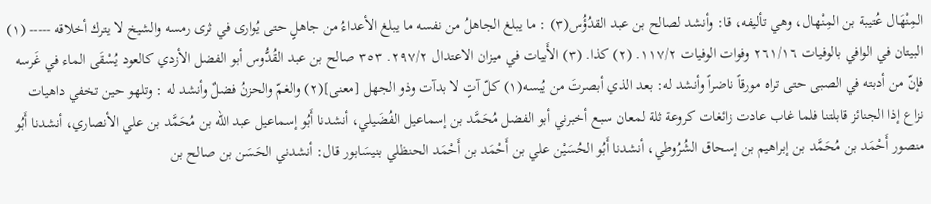المِنْهَال عُتيبة بن المِنْهال، وهي تأليفه، قا: وأنشد لصالح بن عبد القدُؤُس(٣) : ما يبلغ الجاهلُ من نفسه ما يبلغ الأعداءُ من جاهلٍ حتى يُوارى في ثرى رمسه والشيخ لا يترك أخلاقه ----- (١) البيتان في الوافي بالوفيات ٢٦١/١٦ وفوات الوفيات ١١٧/٢. (٢) كذا. (٣) الأَبيات في ميزان الاعتدال ٢٩٧/٢. ٣٥٣ صالح بن عبد القُدُّوس أبو الفضل الأزدي كالعود يُسْقَى الماء في غَرسه فإنّ من أدبته في الصبى حتى تراه مورقاً ناضراً وأنشد له: بعد الذي أبصرتَ من يُبسه(١) كلّ آتٍ لا بدآت وذو الجهل [معنى](٢) والغمّ والحزنُ فضلٌ وأنشد له : وتلهو حين تخفي داهيات نزاع إذا الجنائز قابلتنا فلما غاب عادت زائغات كروعة ثلة لمعان سبـع أخبرني أبو الفضل مُحَمَّد بن إسماعيل الفُضَيلي، أنشدنا أَبُو إسماعيل عبد اللّه بن مُحَمَّد بن علي الأنصاري، أنشدنا أَبُو منصور أَحْمَد بن مُحَمَّد بن إبراهيم بن إسحاق الشُرُوطي، أنشدنا أَبُو الحُسَيْن علي بن أَحْمَد بن أَحْمَد الحنظلي بنيسَابور قال: أنشدني الحَسَن بن صالح بن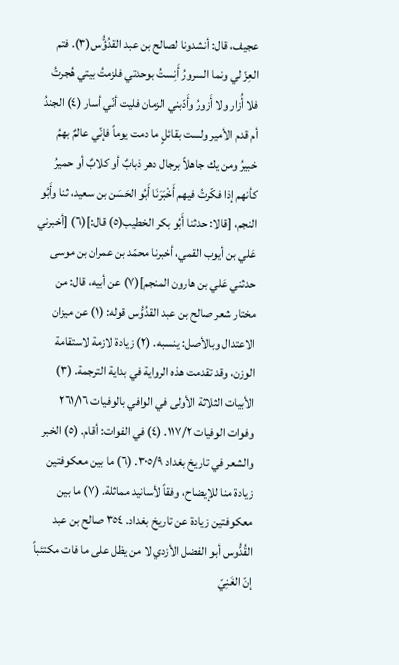عجيف، قال: أنشدونا لصالح بن عبد القدُؤُّس(٣). فتم العِزّ لي ونما السرورُ أَنِستُ بوحدتي فلزمتُ بيتي هُجرتُ فلا أُزار ولا أَزورُ وأَدّبني الزمان فليت أنّي أسار (٤) الجندُ أم قدم الأمير ولست بقائلٍ ما دمت يوماً فإنّي عالمٌ بهمُ خبيرُ ومن يك جاهلاً برجال دهر ذبابٌ أو كلابٌ أو حميرُ كأنهم إذا فكّرتُ فيهم أَخْبَرَنَا أَبُو الحَسَن بن سعيد، ثنا وأَبُو النجم، [قالا: حدثنا أَبُو بكر الخطيب(٥) قال:](٦) [أخبرني عَلي بن أيوب القمي، أخبرنا محمّد بن عمران بن موسى حدثني عَلي بن هارون المنجم](٧) عن أبيه، قال: من مختار شعر صالح بن عبد القدُوُّس قوله: (١) عن ميزان الاعتدال وبالأصل: ينسبه. (٢) زيادة لازمة لاستقامة الوزن، وقد تقدمت هذه الرواية في بداية الترجمة. (٣) الأبيات الثلاثة الأولى في الوافي بالوفيات ٢٦١/١٦ وفوات الوفيات ١١٧/٢. (٤) في الفوات: أقام. (٥) الخبر والشعر في تاريخ بغداد ٣٠٥/٩. (٦) ما بين معكوفتين زيادة منا للإيضاح، وفقاً لأسانيد مماثلة. (٧) ما بين معكوفتين زيادة عن تاريخ بغداد. ٣٥٤ صالح بن عبد القُدُّوس أبو الفضل الأزدي لا من يظل على ما فات مكتئباً إنّ الغَنِيّ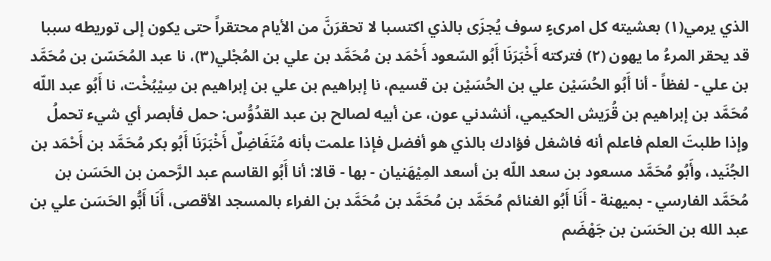الذي يرمي(١) بعشيته كل امرىءٍ سوف يُجزَى بالذي اكتسبا لا تحقرَنَّ من الأيام محتقراً حتى يكون إلى توريطه سببا قد يحقر المرءُ ما يهون (٢) فتركته أَخْبَرَنَا أَبُو السّعود أَحْمَد بن مُحَمَّد بن علي بن المُجْلي(٣)، نا عبد المُحَسّن بن مُحَمَّد بن علي - لفظاً - أنا أَبُو الحُسَيْن علي بن الحُسَيْن بن قسيم، نا إبراهيم بن علي بن إبراهيم بن سِيْبُخْت، نا أَبُو عبد اللّه مُحَمَّد بن إبراهيم بن قُرَيش الحكيمي، أنشدني عون، عن أبيه لصالح بن عبد القدُوُّس: حمل فأبصر أي شيء تحملُ وإذا طلبتَ العلم فاعلم أنه فاشغل فؤادك بالذي هو أفضل فإذا علمت بأنه مُتَفَاضِلٌ أَخْبَرَنَا أَبُو بكر مُحَمَّد بن أَحْمَد بن الجُنَيد، وأَبُو مُحَمَّد مسعود بن سعد اللّه بن أسعد المِيْهَنيان - بها - قالا: أنا أَبُو القاسم عبد الرَّحمن بن الحَسَن بن مُحَمَّد الفارسي - بميهنة - أَنَا أَبُو الغنائم مُحَمَّد بن مُحَمَّد بن مُحَمَّد بن الفراء بالمسجد الأقصى، أَنَا أَبُّو الحَسَن علي بن عبد الله بن الحَسَن بن جَهْضَم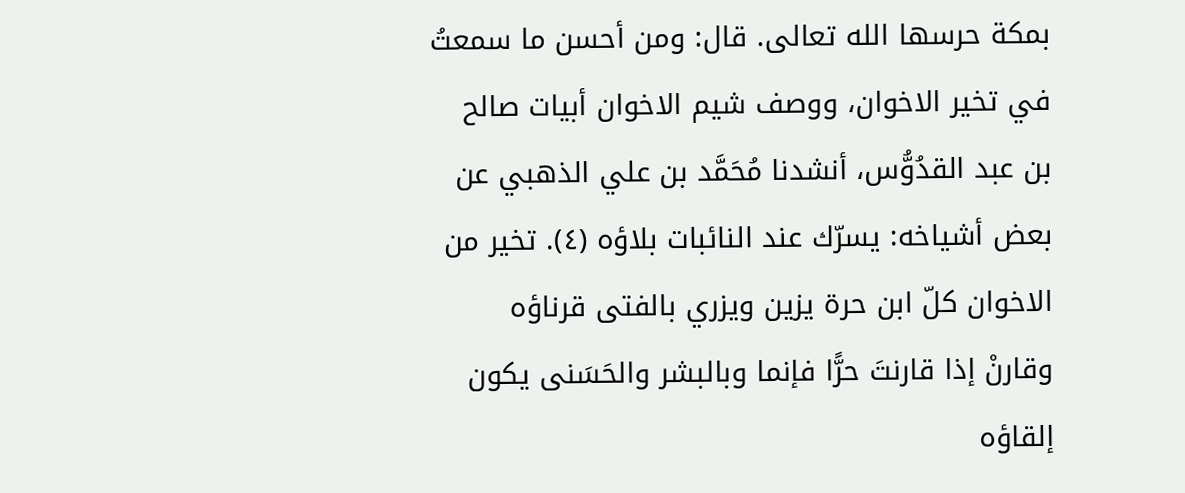بمكة حرسها الله تعالی. قال: ومن أحسن ما سمعتُ في تخير الاخوان، ووصف شيم الاخوان أبيات صالح بن عبد القدُوُّس، أنشدنا مُحَمَّد بن علي الذهبي عن بعض أشياخه: يسرّك عند النائبات بلاؤه (٤). تخير من الاخوان كلّ ابن حرة يزين ويزري بالفتى قرناؤه وقارنْ إذا قارنتَ حرًّا فإنما وبالبشر والحَسَنى يكون إلقاؤه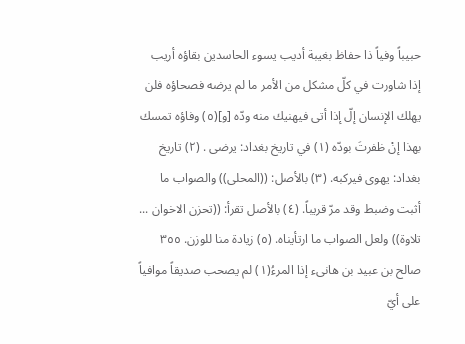حبيباً وفياً ذا حفاظ بغيبة أديب يسوء الحاسدين بقاؤه أريب إذا شاورت في كلّ مشكل من الأمر ما لم يرضه فصحاؤه فلن يهلك الإنسان إلّ إذا أتى فيهنيك منه ودّه [و](٥) وفاؤه تمسك بهذا إنْ ظفرتَ بودّه (١) في تاريخ بغداد: يرضى . (٢) تاريخ بغداد: يهوى فيركبه. (٣) بالأصل: ((المحلى)) والصواب ما أثبت وضبط وقد مرّ قريباً. (٤) بالأصل تقرأ: ((تحزن الاخوان ... تلاوة)) ولعل الصواب ما ارتأيناه. (٥) زيادة منا للوزن. ٣٥٥ صالح بن عبيد بن هانیء إذا المرءُ(١) لم يصحب صديقاً موافياً على أيّ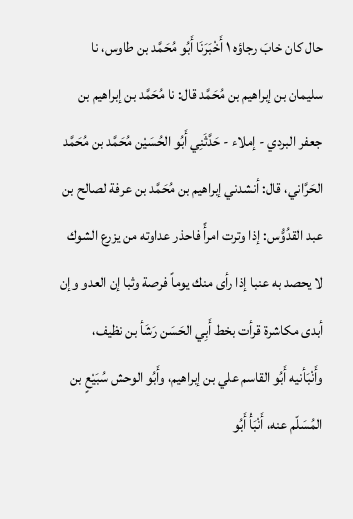حال كان خابَ رجاؤه ١ أَخْبَرَنَا أَبُو مُحَمَّد بن طاوس، نا سليمان بن إبراهيم بن مُحَمَّد قال: نا مُحَمَّد بن إبراهيم بن جعفر البردي - إملاء - حَدَّثَنِي أَبُو الحُسَيْن مُحَمَّد بن مُحَمَّد الحَرَّاني، قال: أنشدني إبراهيم بن مُحَمَّد بن عرفة لصالح بن عبد القدُوُّس: إذا وترت امرأً فاحذر عداوته من يزرع الشوك لا يحصد به عنبا إذا رأى منك يوماً فرصة وثبا إن العدو وإن أبدى مكاشرة قرأت بخط أَبِي الحَسَن رَشَأ بن نظيف، وأَنْبَأنيه أَبُو القاسم علي بن إبراهيم، وأَبُو الوحش سُبَيْعٍ بن المُسَلّم عنه، أَنْبَأْ أَبُو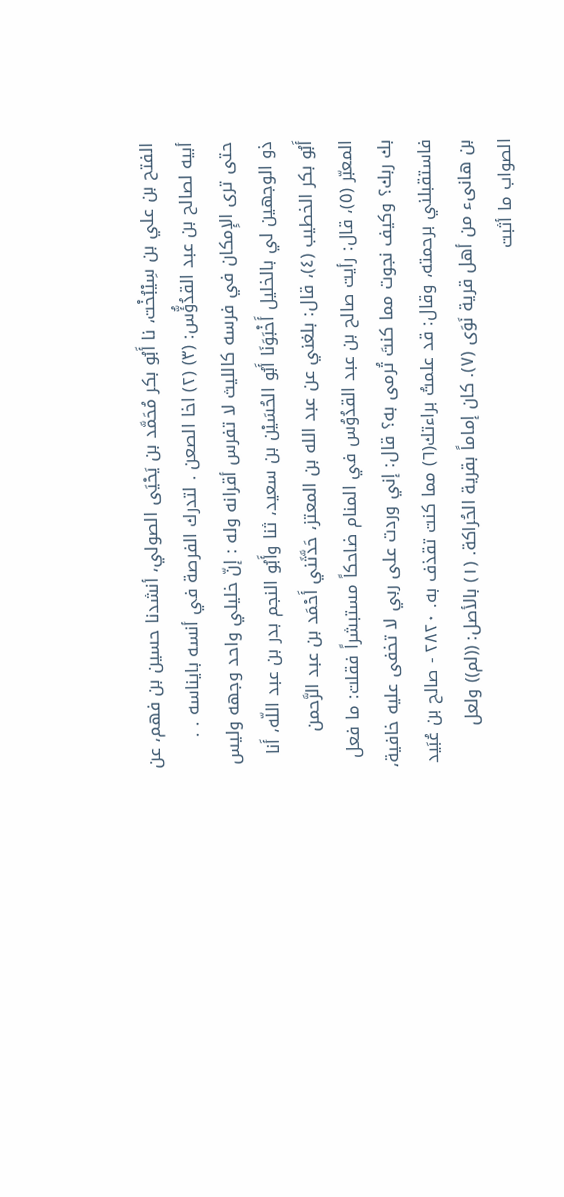الفتح بن علي بن سِيْبُخْت، نا أَبُو بكر مُحَمَّد بن يَحْيَى الصولي، أنشدنا حسين بن فهم، عن أبيه لصالح بن عبد القدُؤُّس: (٣) (٢) اخا الصعن . لتدرك الفرصة في أنسه بايناسه . . حتى ترى الإِمكان في فرسه كالليث لا تفرس أقرانه وله : إنّ خليلي واحد وجهه وليس ذو الوجهين لي بالخليل أَخْبَوَنَا أَبُو الحُسَيْن بن سعيد، ثنا وأَبُو النجم بدر بن عبد اللّه، أَنا أَبُو بكر الخطيب (٤)، قال: بلغني عن عبد الله بن المعتز، حَدَّثَني أَحْمَد بن عبد الرَّحمن المعبّر (٥)، قال: رأيت صالح بن عبد القدُوُس في المنام ضاحكاً مستبشراً فقلت: ما فعل بك ربك؟ وكيف نجوت مما كنتَ تُرمى به؟ قال: إني وردت على ربي لا تخفى عليه خافية، فاستقبلني برحمته، وقال: قد علمتُ براءتك(٦) مما كنت تقذف به. ٢٨٢٠ - صالح بن عُبَید بن هانیء من أهل قرية نَوَى (٧). كان إماماً بقرية الحُراكة. (١) بالأصل: ((لم)) ولعل الصواب ما أثبت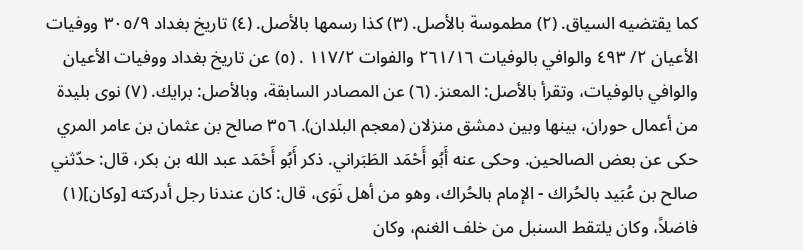كما يقتضيه السياق. (٢) مطموسة بالأصل. (٣) كذا رسمها بالأصل. (٤) تاريخ بغداد ٣٠٥/٩ ووفيات الأعيان ٢/ ٤٩٣ والوافي بالوفيات ٢٦١/١٦ والفوات ١١٧/٢ . (٥) عن تاريخ بغداد ووفيات الأعيان والوافي بالوفيات، وتقرأ بالأصل: المعنز. (٦) عن المصادر السابقة، وبالأصل: برايك. (٧) نوى بليدة من أعمال حوران، بينها وبين دمشق منزلان (معجم البلدان). ٣٥٦ صالح بن عثمان بن عامر المري حكى عن بعض الصالحين. وحكى عنه أَبُو أَحْمَد الطَبَراني. ذكر أَبُو أَحْمَد عبد الله بن بكر، قال: حدّثني صالح بن عُبَيد بالحُراك - الإمام بالحُراك، وهو من أهل نَوَى، قال: كان عندنا رجل أدركته [وكان](١) فاضلاً، وكان يلتقط السنبل من خلف الغنم، وكان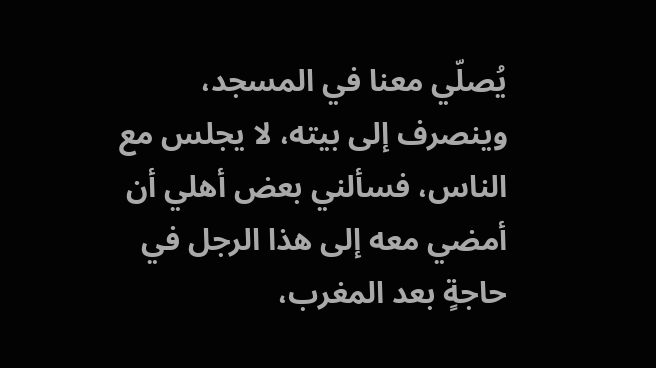يُصلّي معنا في المسجد، وينصرف إلى بيته، لا يجلس مع الناس، فسألني بعض أهلي أن أمضي معه إلى هذا الرجل في حاجةٍ بعد المغرب،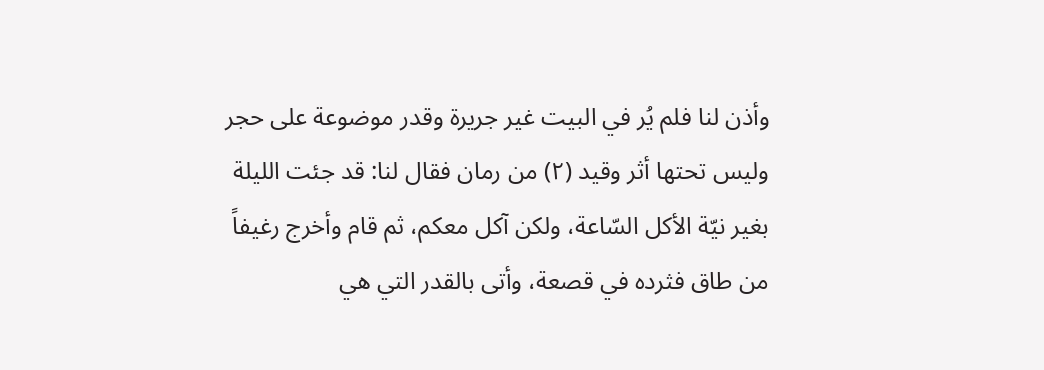وأذن لنا فلم يُر في البيت غير جريرة وقدر موضوعة على حجر وليس تحتها أثر وقيد (٢) من رمان فقال لنا: قد جئت الليلة بغير نيّة الأكل السّاعة، ولكن آكل معكم، ثم قام وأخرج رغيفاً من طاق فثرده في قصعة، وأتى بالقدر التي هي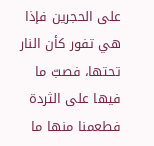على الحجرين فإذا هي تفور كأن النار تحتها، فصبّ ما فيها على الثردة فطعمنا منها ما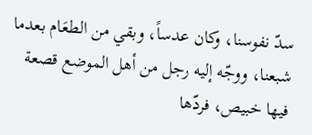سدّ نفوسنا، وكان عدساً، وبقي من الطعَام بعدما شبعنا، ووجّه إليه رجل من أهل الموضع قصعة فيها خبيص، فردّها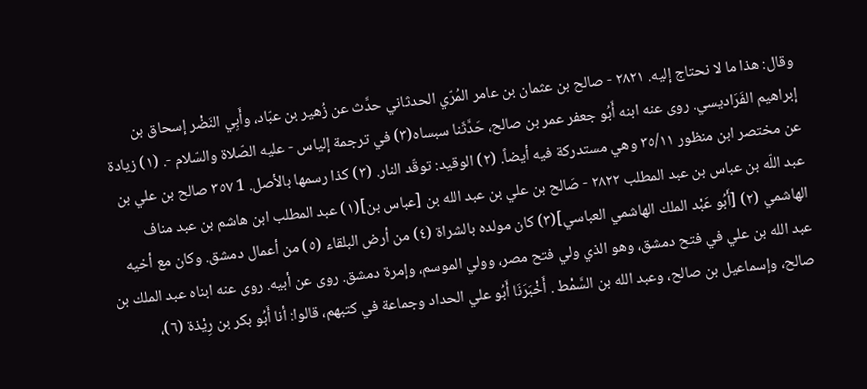وقال: هذا ما لا نحتاج إليه. ٢٨٢١ - صالح بن عثمان بن عامر المُرّي الحدثاني حدَّث عن زُهير بن عبّاد، وأَبِي النَضْر إسحاق بن إبراهيم الفَرَاديسي. روى عنه ابنه أَبُو جعفر عمر بن صالح، حَدَّثَنا سبساه(٣) في ترجمة إلياس - عليه الصّلاة والسّلام -. (١) زيادة عن مختصر ابن منظور ٣٥/١١ وهي مستدركة فيه أيضاً. (٢) الوقيد: توقّد النار. (٣) كذا رسمها بالأصل. 1 ٣٥٧ صالح بن علي بن عبد اللّه بن عباس بن عبد المطلب ٢٨٢٢ - صَالح بن علي بن عبد الله بن [عباس بن](١) عبد المطلب ابن هاشم بن عبد مناف الهاشمي (٢) [أَبُو عَبْد الملك الهاشمي العباسي](٣) كان مولده بالشراة (٤) من أرض البلقاء (٥) من أعمال دمشق. وكان مع أخيه عبد الله بن علي في فتح دمشق، وهو الذي ولي فتح مصر، وولي الموسم، وإمرة دمشق. روی عن أبيه. روى عنه ابناه عبد الملك بن صالح، وإسماعيل بن صالح، وعبد الله بن السَّمْط . أَخْبَرَنَا أَبُو علي الحداد وجماعة في كتبهم، قالوا: أنا أَبُو بكر بن رِيْذة (٦)،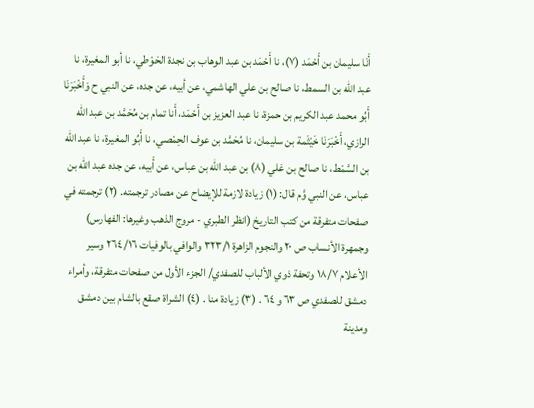أَنَا سليمان بن أَحْمَد (٧)، نا أَحْمَد بن عبد الوهاب بن نجدة الحَوْطي، نا أبو المغيرة، نا عبد الله بن السمط، نا صالح بن علي الهاشمي، عن أبيه، عن جده، عن النبي ح وَأَخْبَرَنَا أَبُو محمد عبد الكريم بن حمزة، نا عبد العزيز بن أَحْمَد، أَنا تمام بن مُحَمَّد بن عبد اللّه الرازي، أَخْبَرَنَا خَيْثَمة بن سليمان، نا مُحَمَّد بن عوف الحِمْصي، نا أَبُو المغيرة، نا عبد الله بن السَّمْط، نا صالح بن عَلي (٨) بن عبد اللّه بن عباس، عن أَبيه، عن جده عبد الله بن عباس، عن النبي وَّم قال: (١) زيادة لازمة للإيضاح عن مصادر ترجمته. (٢) ترجمته في صفحات متفرقة من كتب التاريخ (انظر الطبري - مروج الذهب وغيرها: الفهارس) وجمهرة الأنساب ص ٢٠ والنجوم الزاهرة ٣٢٣/١ والوافي بالوفيات ٢٦٤/١٦ وسير الأعلام ١٨/٧ وتحفة ذوي الألباب للصفدي/ الجزء الأول من صفحات متفرقة، وأمراء دمشق للصفدي ص ٦٣ و ٦٤ . (٣) زيادة منا . (٤) الشراة صقع بالشام بين دمشق ومدينة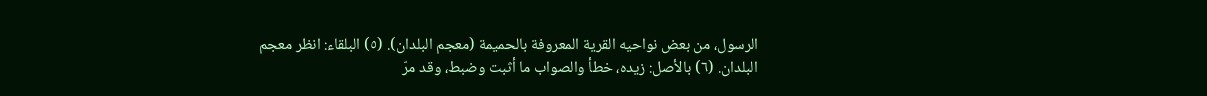الرسول، من بعض نواحيه القرية المعروفة بالحميمة (معجم البلدان). (٥) البلقاء: انظر معجم البلدان. (٦) بالأصل: زيده، خطأ والصواب ما أثبت وضبط، وقد مرّ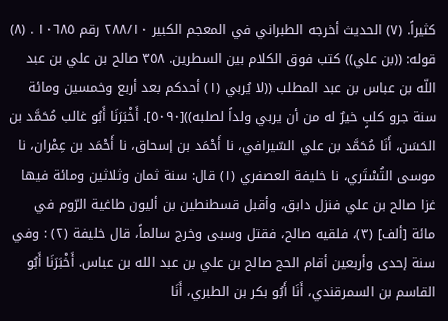كثيراً. (٧) الحديث أخرجه الطبراني في المعجم الكبير ٢٨٨/١٠ رقم ١٠٦٨٥ . (٨) قوله: ((بن علي)) كتب فوق الكلام بين السطرين. ٣٥٨ صالح بن علي بن عبد اللّه بن عباس بن عبد المطلب ((لا يُربي (١) أحدكم بعد أربع وخمسين ومائة سنة جرو كلبٍ خيرٌ له من أن يربي ولداً لصلبه))[٥٠٩٠]. أَخْبَرَنَا أَبُو غالب مُحَمَّد بن الحَسَن، أَنَا مُحَمَّد بن علي السّيرافي، نا أَحْمَد بن إسحاق، نا أَحْمَد بن عِمْران، نا موسى التُسْتَري، نا خليفة العصفري (١) قال: سنة ثمان وثلاثين ومائة فيها غزا صالح بن علي فنزل دابق، وأقبل قسطنطين بن أليون طاغية الرّوم في مائة [ألف] (٣)، فلقيه صالح، فقتل وسبى وخرج سالماً، قال خليفة (٢) : وفي سنة إحدى وأربعين أقام الحج صالح بن علي بن عبد الله بن عباس. أَخْبَرَنَا أَبُو القاسم بن السمرقندي، أَنَا أَبُو بكر بن الطبري، أَنَا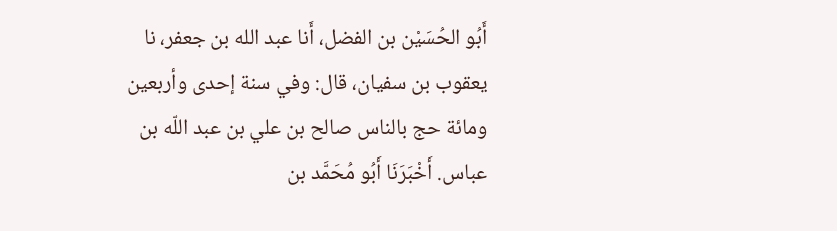أَبُو الحُسَيْن بن الفضل، أَنا عبد الله بن جعفر، نا يعقوب بن سفيان، قال: وفي سنة إحدى وأربعين ومائة حج بالناس صالح بن علي بن عبد اللّه بن عباس. أَخْبَرَنَا أَبُو مُحَمَّد بن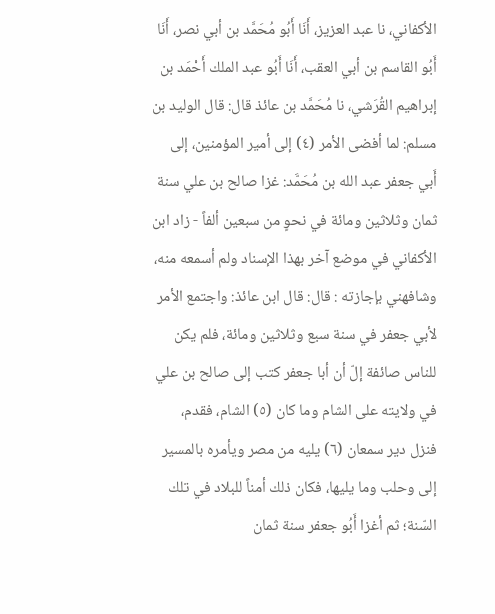الأكفاني، نا عبد العزيز، أَنَا أَبُو مُحَمَّد بن أبي نصر، أَنَا أَبُو القاسم بن أبي العقب، أَنَا أَبُو عبد الملك أَحْمَد بن إبراهيم القُرَشي، نا مُحَمَّد بن عائذ قال: قال الوليد بن مسلم: لما أفضى الأمر (٤) إلى أمير المؤمنين، إلى أَبي جعفر عبد الله بن مُحَمَّد: غزا صالح بن علي سنة ثمان وثلاثين ومائة في نحوٍ من سبعين ألفاً - زاد ابن الأکفاني في موضع آخر بهذا الإسناد ولم أسمعه منه، وشافهني بإجازته : قال: قال ابن عائذ: واجتمع الأمر لأبي جعفر في سنة سبع وثلاثين ومائة، فلم يكن للناس صائفة إلّ أن أبا جعفر كتب إلى صالح بن علي في ولايته على الشام وما كان (٥) الشام، فقدم، فنزل دير سمعان (٦) يليه من مصر ويأمره بالمسير إلى وحلب وما يليها، فكان ذلك أمناً للبلاد في تلك السّنة؛ ثم أغزا أَبُو جعفر سنة ثمان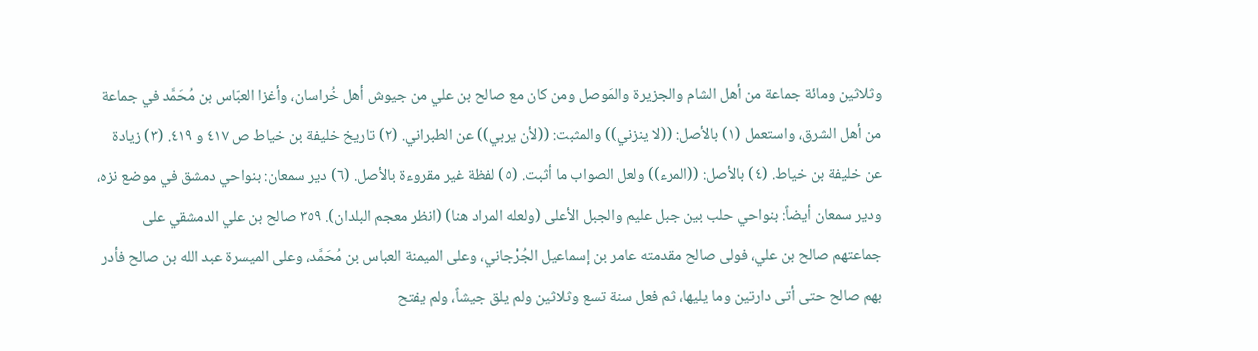وثلاثين ومائة جماعة من أهل الشام والجزيرة والمَوصل ومن كان مع صالح بن علي من جيوش أهل خُراسان، وأغزا العبّاس بن مُحَمَّد في جماعة من أهل الشرق، واستعمل (١) بالأصل: ((لا ينزني)) والمثبت: ((لأن يربي)) عن الطبراني. (٢) تاريخ خليفة بن خياط ص ٤١٧ و ٤١٩. (٣) زيادة عن خليفة بن خياط. (٤) بالأصل: ((المرء)) ولعل الصواب ما أثبت. (٥) لفظة غير مقروءة بالأصل. (٦) دير سمعان: بنواحي دمشق في موضع نزه، ودير سمعان أيضاً: بنواحي حلب بين جبل عليم والجبل الأعلى (ولعله المراد هنا) (انظر معجم البلدان). ٣٥٩ صالح بن علي الدمشقي على جماعتهم صالح بن علي، فولى صالح مقدمته عامر بن إسماعيل الجُرْجاني، وعلى الميمنة العباس بن مُحَمَّد، وعلى الميسرة عبد الله بن صالح فأدر بهم صالح حتى أتى دارتين وما يليها، ثم فعل سنة تسع وثلاثين ولم يلق جيشاً، ولم يفتح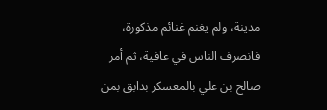مدينة، ولم يغنم غنائم مذكورة، فانصرف الناس في عافية، ثم أمر صالح بن علي بالمعسكر بدابق بمن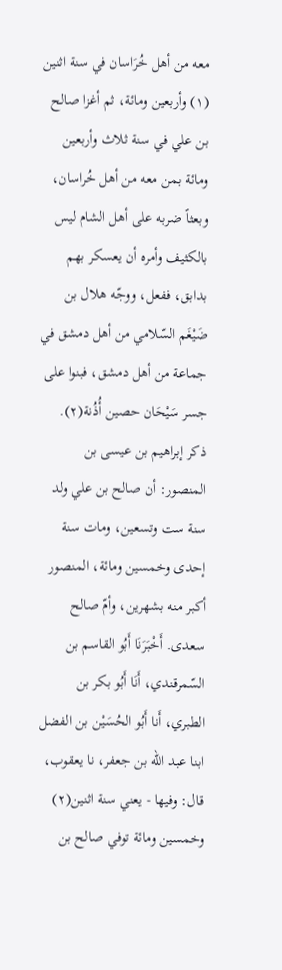معه من أهل خُرَاسان في سنة اثنين (١) وأربعين ومائة، ثم أغزا صالح بن علي في سنة ثلاث وأربعين ومائة بمن معه من أهل خُراسان، وبعثاً ضربه على أهل الشام ليس بالكثيف وأمره أن يعسكر بهم بدابق، ففعل، ووجّه هلال بن ضَيْغَم السّلامي من أهل دمشق في جماعة من أهل دمشق، فبنوا على جسر سَيْحَان حصين أُذُنة(٢). ذكر إبراهيم بن عيسى بن المنصور: أن صالح بن علي ولد سنة ست وتسعين، ومات سنة إحدى وخمسين ومائة، المنصور أكبر منه بشهرين، وأمّ صالح سعدى. أَخْبَرَنَا أَبُو القاسم بن السّمرقندي، أَنَا أَبُو بكر بن الطبري، أَنا أَبُو الحُسَيْن بن الفضل ابنا عبد الله بن جعفر، نا يعقوب، قال: وفيها - يعني سنة اثنين(٢) وخمسين ومائة توفي صالح بن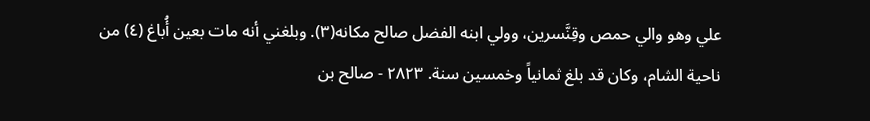علي وهو والي حمص وقِنَّسرين، وولي ابنه الفضل صالح مکانه(٣). وبلغني أنه مات بعين أُباغ (٤) من ناحية الشام، وكان قد بلغ ثمانياً وخمسين سنة. ٢٨٢٣ - صالح بن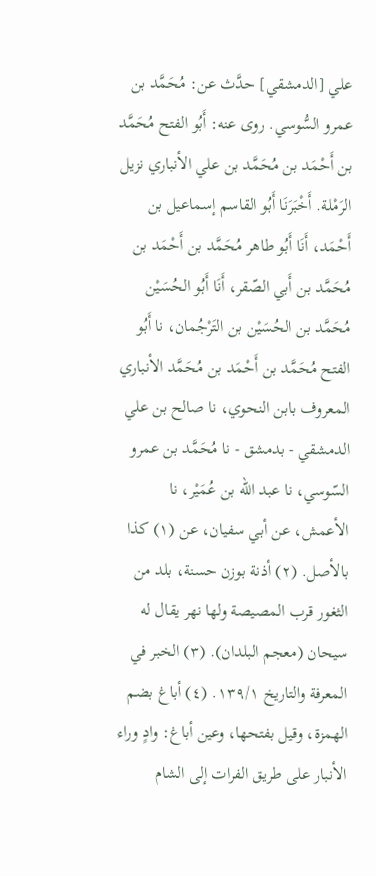علي [الدمشقي] حدَّث عن: مُحَمَّد بن عمرو السُّوسي. روى عنه: أَبُو الفتح مُحَمَّد بن أَحْمَد بن مُحَمَّد بن علي الأنباري نزيل الرَمْلة. أَخْبَرَنَا أَبُو القاسم إسماعيل بن أَحْمَد، أَنَا أَبُو طاهر مُحَمَّد بن أَحْمَد بن مُحَمَّد بن أَبي الصّقر، أَنَا أَبُو الحُسَيْن مُحَمَّد بن الحُسَيْن بن التَرْجُمان، نا أَبُو الفتح مُحَمَّد بن أَحْمَد بن مُحَمَّد الأنباري المعروف بابن النحوي، نا صالح بن علي الدمشقي - بدمشق - نا مُحَمَّد بن عمرو السّوسي، نا عبد الله بن عُمَيْر، نا الأعمش، عن أبي سفيان، عن (١) كذا بالأصل. (٢) أذنة بوزن حسنة، بلد من الثغور قرب المصيصة ولها نهر يقال له سيحان (معجم البلدان). (٣) الخبر في المعرفة والتاريخ ١٣٩/١. (٤) أباغ بضم الهمزة، وقيل بفتحها، وعين أباغ: وادٍ وراء الأنبار على طريق الفرات إلى الشام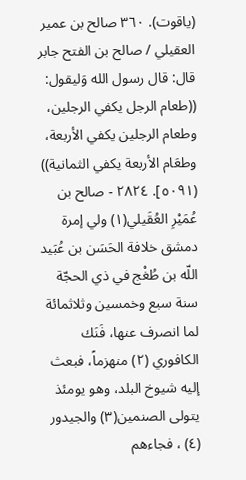(ياقوت). ٣٦٠ صالح بن عمير العقيلي / صالح بن الفتح جابر قال: قال رسول الله وَليقول: ((طعام الرجل يكفي الرجلين، وطعام الرجلين يكفي الأربعة، وطعَام الأربعة يكفي الثمانية)) (٥٠٩١]. ٢٨٢٤ - صالح بن عُمَيْرِ العُقَيلي(١) ولي إمرة دمشق خلافة الحَسَن بن عُبَيد اللّه بن طُغْج في ذي الحجّة سنة سبع وخمسين وثلاثمائة لما انصرف عنها، فَنَك الكافوري (٢) منهزماً، فبعث إليه شيوخ البلد، وهو يومئذ يتولى الصنمين(٣) والجيدور (٤) ، فجاءهم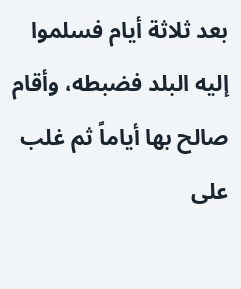بعد ثلاثة أيام فسلموا إليه البلد فضبطه، وأقام صالح بها أياماً ثم غلب على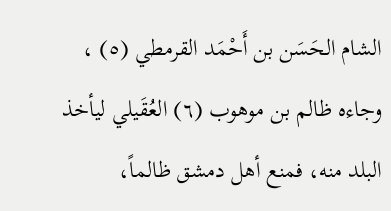الشام الحَسَن بن أَحْمَد القرمطي (٥) ، وجاءه ظالم بن موهوب (٦) العُقَيلي ليأخذ البلد منه، فمنع أهل دمشق ظالماً،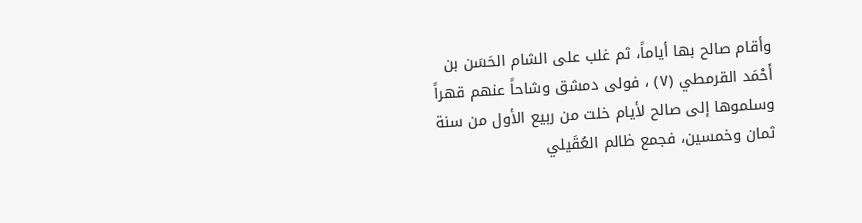وأقام صالح بها أياماً، ثم غلب على الشام الحَسَن بن أَحْمَد القرمطي (٧) ، فولى دمشق وشاحاً عنهم قهراً وسلموها إلى صالح لأيام خلت من ربيع الأول من سنة ثمان وخمسين، فجمع ظالم العُقَيلي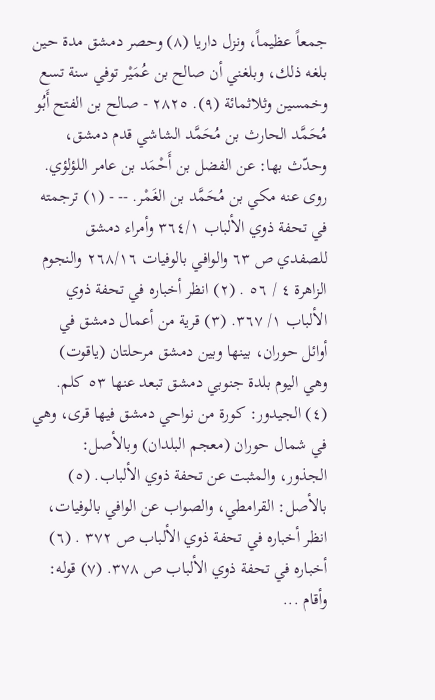جمعاً عظيماً، ونزل داريا (٨) وحصر دمشق مدة حين بلغه ذلك، وبلغني أن صالح بن عُمَيْر توفي سنة تسع وخمسين وثلاثمائة (٩). ٢٨٢٥ - صالح بن الفتح أَبُو مُحَمَّد الحارث بن مُحَمَّد الشاشي قدم دمشق، وحدّث بها: عن الفضل بن أَحْمَد بن عامر اللؤلؤي. روى عنه مكي بن مُحَمَّد بن الغَمْر. -- - (١) ترجمته في تحفة ذوي الألباب ٣٦٤/١ وأمراء دمشق للصفدي ص ٦٣ والوافي بالوفيات ٢٦٨/١٦ والنجوم الزاهرة ٤ / ٥٦ . (٢) انظر أخباره في تحفة ذوي الألباب ١/ ٣٦٧. (٣) قرية من أعمال دمشق في أوائل حوران، بينها وبين دمشق مرحلتان (ياقوت) وهي اليوم بلدة جنوبي دمشق تبعد عنها ٥٣ كلم. (٤) الجيدور: كورة من نواحي دمشق فيها قرى، وهي في شمال حوران (معجم البلدان) وبالأصل: الجذور، والمثبت عن تحفة ذوي الألباب. (٥) بالأصل: القرامطي، والصواب عن الوافي بالوفيات، انظر أخباره في تحفة ذوي الألباب ص ٣٧٢ . (٦) أخباره في تحفة ذوي الألباب ص ٣٧٨. (٧) قوله: وأقام ...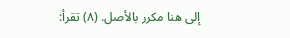إلى هنا مكرر بالأصل. (٨) تقرأ: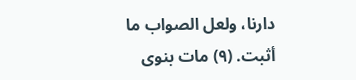دارنا، ولعل الصواب ما أثبت. (٩) مات بنوى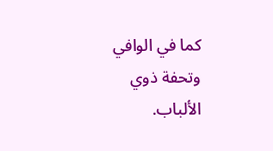كما في الوافي وتحفة ذوي الألباب.